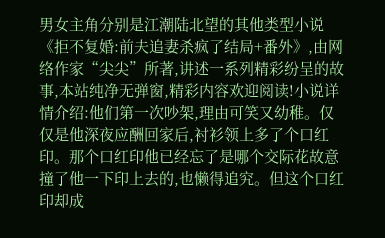男女主角分别是江潮陆北望的其他类型小说《拒不复婚:前夫追妻杀疯了结局+番外》,由网络作家“尖尖”所著,讲述一系列精彩纷呈的故事,本站纯净无弹窗,精彩内容欢迎阅读!小说详情介绍:他们第一次吵架,理由可笑又幼稚。仅仅是他深夜应酬回家后,衬衫领上多了个口红印。那个口红印他已经忘了是哪个交际花故意撞了他一下印上去的,也懒得追究。但这个口红印却成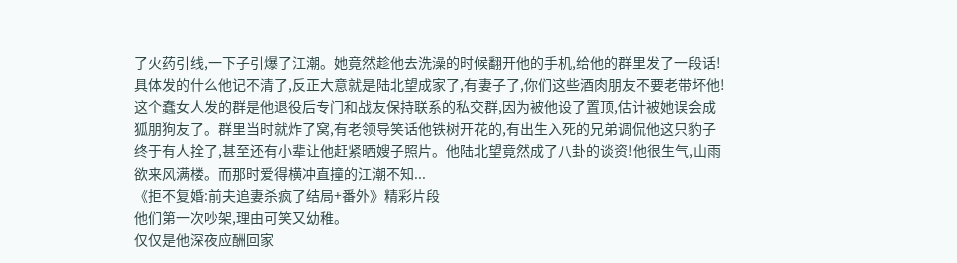了火药引线,一下子引爆了江潮。她竟然趁他去洗澡的时候翻开他的手机,给他的群里发了一段话!具体发的什么他记不清了,反正大意就是陆北望成家了,有妻子了,你们这些酒肉朋友不要老带坏他!这个蠢女人发的群是他退役后专门和战友保持联系的私交群,因为被他设了置顶,估计被她误会成狐朋狗友了。群里当时就炸了窝,有老领导笑话他铁树开花的,有出生入死的兄弟调侃他这只豹子终于有人拴了,甚至还有小辈让他赶紧晒嫂子照片。他陆北望竟然成了八卦的谈资!他很生气,山雨欲来风满楼。而那时爱得横冲直撞的江潮不知...
《拒不复婚:前夫追妻杀疯了结局+番外》精彩片段
他们第一次吵架,理由可笑又幼稚。
仅仅是他深夜应酬回家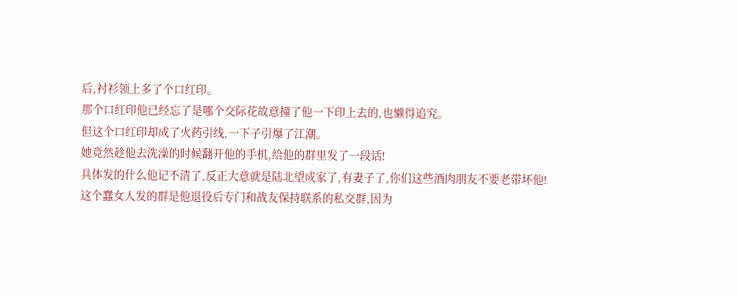后,衬衫领上多了个口红印。
那个口红印他已经忘了是哪个交际花故意撞了他一下印上去的,也懒得追究。
但这个口红印却成了火药引线,一下子引爆了江潮。
她竟然趁他去洗澡的时候翻开他的手机,给他的群里发了一段话!
具体发的什么他记不清了,反正大意就是陆北望成家了,有妻子了,你们这些酒肉朋友不要老带坏他!
这个蠢女人发的群是他退役后专门和战友保持联系的私交群,因为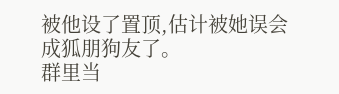被他设了置顶,估计被她误会成狐朋狗友了。
群里当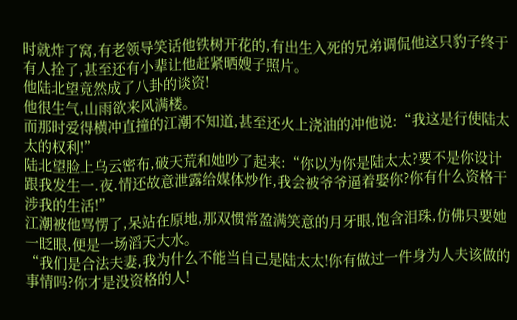时就炸了窝,有老领导笑话他铁树开花的,有出生入死的兄弟调侃他这只豹子终于有人拴了,甚至还有小辈让他赶紧晒嫂子照片。
他陆北望竟然成了八卦的谈资!
他很生气,山雨欲来风满楼。
而那时爱得横冲直撞的江潮不知道,甚至还火上浇油的冲他说:“我这是行使陆太太的权利!”
陆北望脸上乌云密布,破天荒和她吵了起来:“你以为你是陆太太?要不是你设计跟我发生一.夜.情还故意泄露给媒体炒作,我会被爷爷逼着娶你?你有什么资格干涉我的生活!”
江潮被他骂愣了,呆站在原地,那双惯常盈满笑意的月牙眼,饱含泪珠,仿佛只要她一眨眼,便是一场滔天大水。
“我们是合法夫妻,我为什么不能当自己是陆太太!你有做过一件身为人夫该做的事情吗?你才是没资格的人!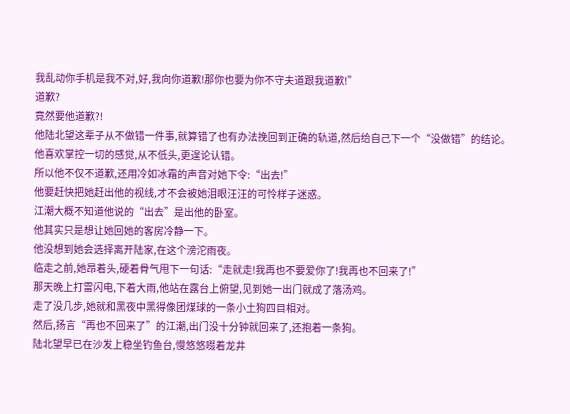我乱动你手机是我不对,好,我向你道歉!那你也要为你不守夫道跟我道歉!”
道歉?
竟然要他道歉?!
他陆北望这辈子从不做错一件事,就算错了也有办法挽回到正确的轨道,然后给自己下一个“没做错”的结论。
他喜欢掌控一切的感觉,从不低头,更遑论认错。
所以他不仅不道歉,还用冷如冰霜的声音对她下令:“出去!”
他要赶快把她赶出他的视线,才不会被她泪眼汪汪的可怜样子迷惑。
江潮大概不知道他说的“出去”是出他的卧室。
他其实只是想让她回她的客房冷静一下。
他没想到她会选择离开陆家,在这个滂沱雨夜。
临走之前,她昂着头,硬着骨气甩下一句话:“走就走!我再也不要爱你了!我再也不回来了!”
那天晚上打雷闪电,下着大雨,他站在露台上俯望,见到她一出门就成了落汤鸡。
走了没几步,她就和黑夜中黑得像团煤球的一条小土狗四目相对。
然后,扬言“再也不回来了”的江潮,出门没十分钟就回来了,还抱着一条狗。
陆北望早已在沙发上稳坐钓鱼台,慢悠悠啜着龙井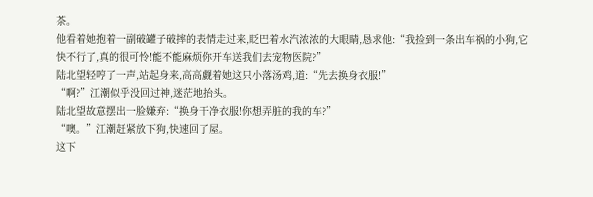茶。
他看着她抱着一副破罐子破摔的表情走过来,眨巴着水汽浓浓的大眼睛,恳求他:“我捡到一条出车祸的小狗,它快不行了,真的很可怜!能不能麻烦你开车送我们去宠物医院?”
陆北望轻哼了一声,站起身来,高高觑着她这只小落汤鸡,道:“先去换身衣服!”
“啊?”江潮似乎没回过神,迷茫地抬头。
陆北望故意摆出一脸嫌弃:“换身干净衣服!你想弄脏的我的车?”
“噢。”江潮赶紧放下狗,快速回了屋。
这下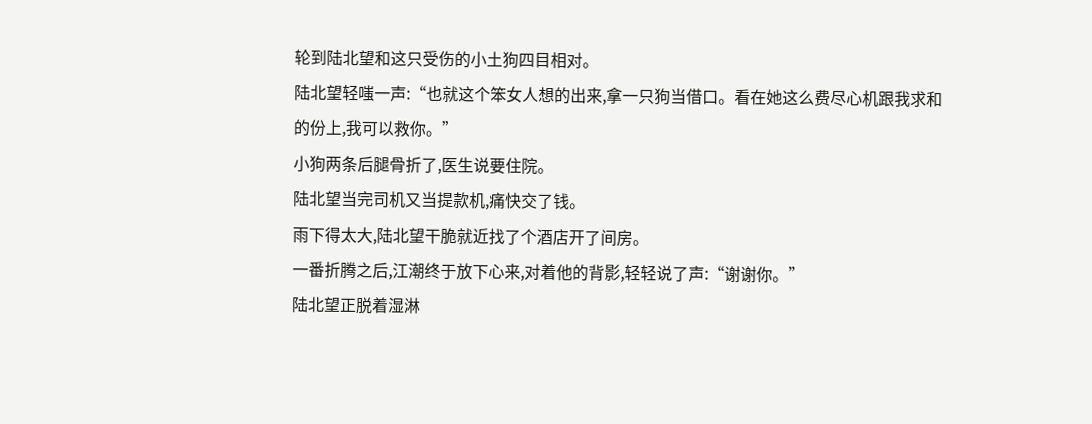轮到陆北望和这只受伤的小土狗四目相对。
陆北望轻嗤一声:“也就这个笨女人想的出来,拿一只狗当借口。看在她这么费尽心机跟我求和的份上,我可以救你。”
小狗两条后腿骨折了,医生说要住院。
陆北望当完司机又当提款机,痛快交了钱。
雨下得太大,陆北望干脆就近找了个酒店开了间房。
一番折腾之后,江潮终于放下心来,对着他的背影,轻轻说了声:“谢谢你。”
陆北望正脱着湿淋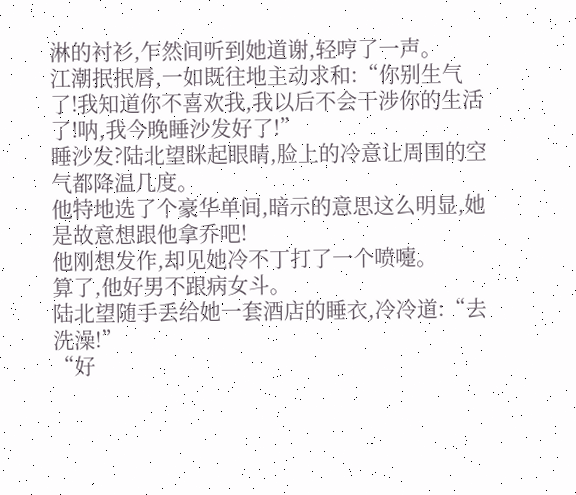淋的衬衫,乍然间听到她道谢,轻哼了一声。
江潮抿抿唇,一如既往地主动求和:“你别生气了!我知道你不喜欢我,我以后不会干涉你的生活了!呐,我今晚睡沙发好了!”
睡沙发?陆北望眯起眼睛,脸上的冷意让周围的空气都降温几度。
他特地选了个豪华单间,暗示的意思这么明显,她是故意想跟他拿乔吧!
他刚想发作,却见她冷不丁打了一个喷嚏。
算了,他好男不跟病女斗。
陆北望随手丢给她一套酒店的睡衣,冷冷道:“去洗澡!”
“好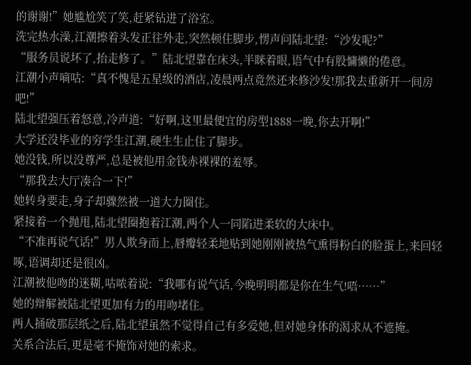的谢谢!”她尴尬笑了笑,赶紧钻进了浴室。
洗完热水澡,江潮擦着头发正往外走,突然顿住脚步,愣声问陆北望:“沙发呢?”
“服务员说坏了,抬走修了。”陆北望靠在床头,半眯着眼,语气中有股慵懒的倦意。
江潮小声嘀咕:“真不愧是五星级的酒店,凌晨两点竟然还来修沙发!那我去重新开一间房吧!”
陆北望强压着怒意,冷声道:“好啊,这里最便宜的房型1888一晚,你去开啊!”
大学还没毕业的穷学生江潮,硬生生止住了脚步。
她没钱,所以没尊严,总是被他用金钱赤裸裸的羞辱。
“那我去大厅凑合一下!”
她转身要走,身子却骤然被一道大力圈住。
紧接着一个抛甩,陆北望圈抱着江潮,两个人一同陷进柔软的大床中。
“不准再说气话!”男人欺身而上,唇瓣轻柔地贴到她刚刚被热气熏得粉白的脸蛋上,来回轻啄,语调却还是很凶。
江潮被他吻的迷糊,咕哝着说:“我哪有说气话,今晚明明都是你在生气!唔……”
她的辩解被陆北望更加有力的用吻堵住。
两人捅破那层纸之后,陆北望虽然不觉得自己有多爱她,但对她身体的渴求从不遮掩。
关系合法后,更是毫不掩饰对她的索求。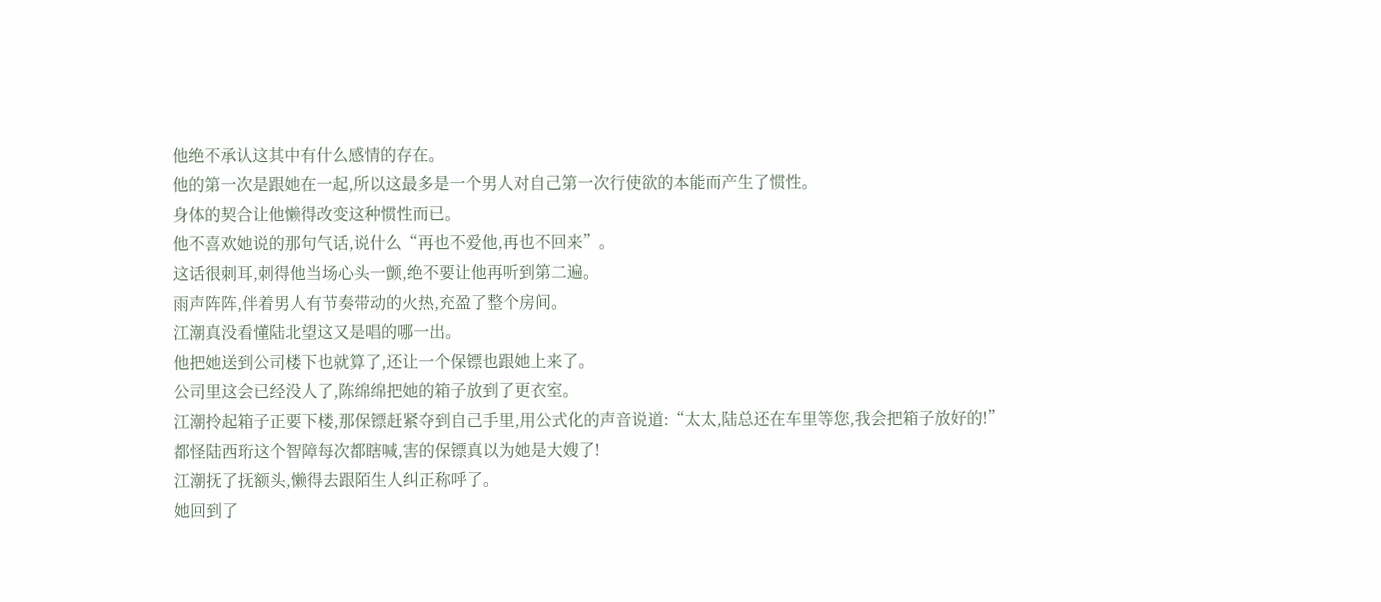他绝不承认这其中有什么感情的存在。
他的第一次是跟她在一起,所以这最多是一个男人对自己第一次行使欲的本能而产生了惯性。
身体的契合让他懒得改变这种惯性而已。
他不喜欢她说的那句气话,说什么“再也不爱他,再也不回来”。
这话很刺耳,刺得他当场心头一颤,绝不要让他再听到第二遍。
雨声阵阵,伴着男人有节奏带动的火热,充盈了整个房间。
江潮真没看懂陆北望这又是唱的哪一出。
他把她送到公司楼下也就算了,还让一个保镖也跟她上来了。
公司里这会已经没人了,陈绵绵把她的箱子放到了更衣室。
江潮拎起箱子正要下楼,那保镖赶紧夺到自己手里,用公式化的声音说道:“太太,陆总还在车里等您,我会把箱子放好的!”
都怪陆西珩这个智障每次都瞎喊,害的保镖真以为她是大嫂了!
江潮抚了抚额头,懒得去跟陌生人纠正称呼了。
她回到了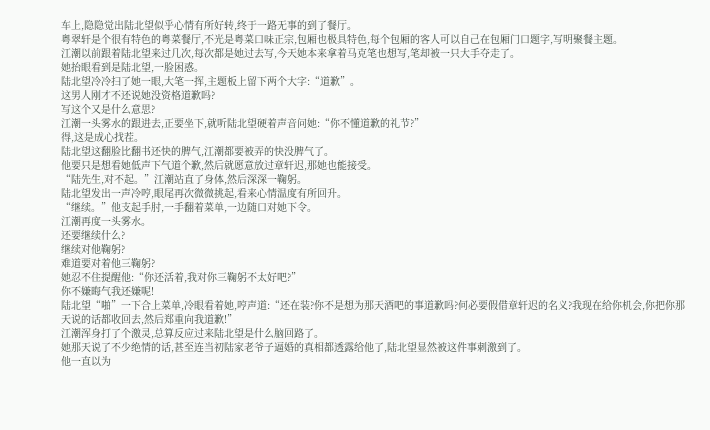车上,隐隐觉出陆北望似乎心情有所好转,终于一路无事的到了餐厅。
粤翠轩是个很有特色的粤菜餐厅,不光是粤菜口味正宗,包厢也极具特色,每个包厢的客人可以自己在包厢门口题字,写明聚餐主题。
江潮以前跟着陆北望来过几次,每次都是她过去写,今天她本来拿着马克笔也想写,笔却被一只大手夺走了。
她抬眼看到是陆北望,一脸困惑。
陆北望冷冷扫了她一眼,大笔一挥,主题板上留下两个大字:“道歉”。
这男人刚才不还说她没资格道歉吗?
写这个又是什么意思?
江潮一头雾水的跟进去,正要坐下,就听陆北望硬着声音问她:“你不懂道歉的礼节?”
得,这是成心找茬。
陆北望这翻脸比翻书还快的脾气,江潮都要被弄的快没脾气了。
他要只是想看她低声下气道个歉,然后就愿意放过章轩迟,那她也能接受。
“陆先生,对不起。”江潮站直了身体,然后深深一鞠躬。
陆北望发出一声冷哼,眼尾再次微微挑起,看来心情温度有所回升。
“继续。”他支起手肘,一手翻着菜单,一边随口对她下令。
江潮再度一头雾水。
还要继续什么?
继续对他鞠躬?
难道要对着他三鞠躬?
她忍不住提醒他:“你还活着,我对你三鞠躬不太好吧?”
你不嫌晦气我还嫌呢!
陆北望“啪”一下合上菜单,冷眼看着她,哼声道:“还在装?你不是想为那天酒吧的事道歉吗?何必要假借章轩迟的名义?我现在给你机会,你把你那天说的话都收回去,然后郑重向我道歉!”
江潮浑身打了个激灵,总算反应过来陆北望是什么脑回路了。
她那天说了不少绝情的话,甚至连当初陆家老爷子逼婚的真相都透露给他了,陆北望显然被这件事刺激到了。
他一直以为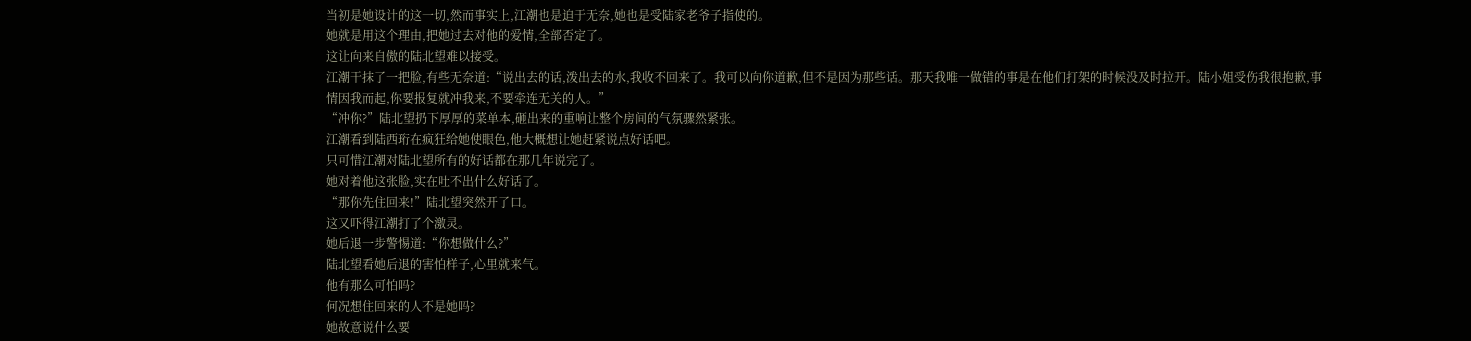当初是她设计的这一切,然而事实上,江潮也是迫于无奈,她也是受陆家老爷子指使的。
她就是用这个理由,把她过去对他的爱情,全部否定了。
这让向来自傲的陆北望难以接受。
江潮干抹了一把脸,有些无奈道:“说出去的话,泼出去的水,我收不回来了。我可以向你道歉,但不是因为那些话。那天我唯一做错的事是在他们打架的时候没及时拉开。陆小姐受伤我很抱歉,事情因我而起,你要报复就冲我来,不要牵连无关的人。”
“冲你?”陆北望扔下厚厚的菜单本,砸出来的重响让整个房间的气氛骤然紧张。
江潮看到陆西珩在疯狂给她使眼色,他大概想让她赶紧说点好话吧。
只可惜江潮对陆北望所有的好话都在那几年说完了。
她对着他这张脸,实在吐不出什么好话了。
“那你先住回来!”陆北望突然开了口。
这又吓得江潮打了个激灵。
她后退一步警惕道:“你想做什么?”
陆北望看她后退的害怕样子,心里就来气。
他有那么可怕吗?
何况想住回来的人不是她吗?
她故意说什么要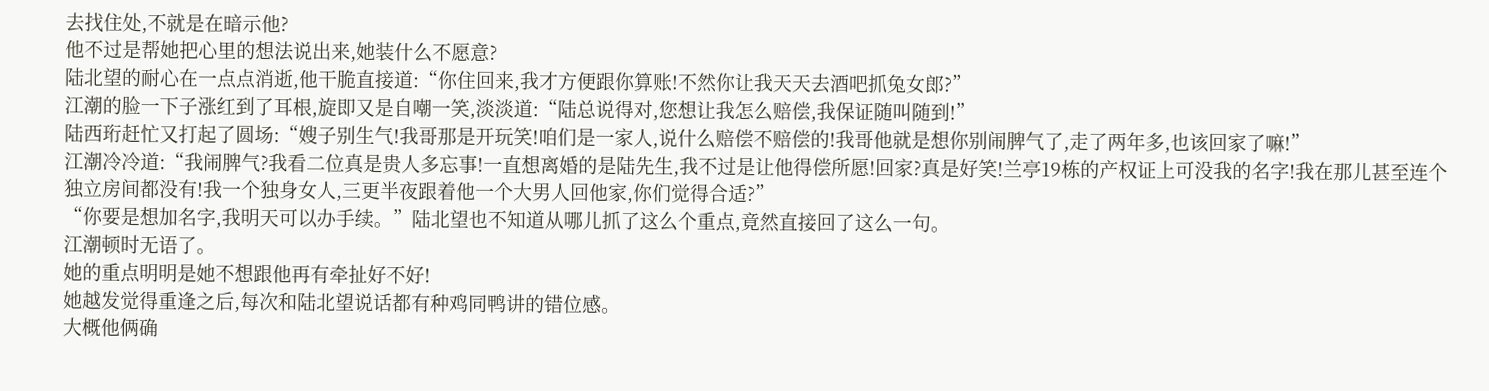去找住处,不就是在暗示他?
他不过是帮她把心里的想法说出来,她装什么不愿意?
陆北望的耐心在一点点消逝,他干脆直接道:“你住回来,我才方便跟你算账!不然你让我天天去酒吧抓兔女郎?”
江潮的脸一下子涨红到了耳根,旋即又是自嘲一笑,淡淡道:“陆总说得对,您想让我怎么赔偿,我保证随叫随到!”
陆西珩赶忙又打起了圆场:“嫂子别生气!我哥那是开玩笑!咱们是一家人,说什么赔偿不赔偿的!我哥他就是想你别闹脾气了,走了两年多,也该回家了嘛!”
江潮冷冷道:“我闹脾气?我看二位真是贵人多忘事!一直想离婚的是陆先生,我不过是让他得偿所愿!回家?真是好笑!兰亭19栋的产权证上可没我的名字!我在那儿甚至连个独立房间都没有!我一个独身女人,三更半夜跟着他一个大男人回他家,你们觉得合适?”
“你要是想加名字,我明天可以办手续。”陆北望也不知道从哪儿抓了这么个重点,竟然直接回了这么一句。
江潮顿时无语了。
她的重点明明是她不想跟他再有牵扯好不好!
她越发觉得重逢之后,每次和陆北望说话都有种鸡同鸭讲的错位感。
大概他俩确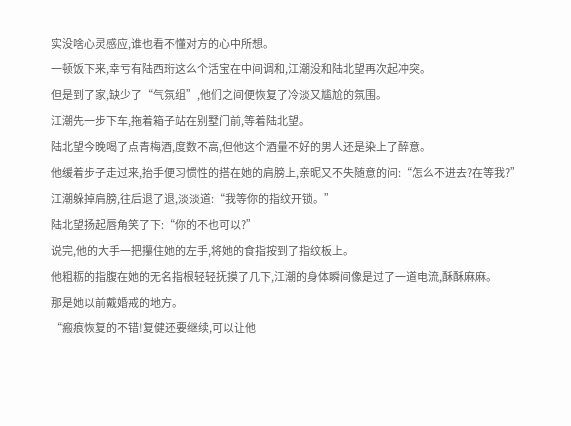实没啥心灵感应,谁也看不懂对方的心中所想。
一顿饭下来,幸亏有陆西珩这么个活宝在中间调和,江潮没和陆北望再次起冲突。
但是到了家,缺少了“气氛组”,他们之间便恢复了冷淡又尴尬的氛围。
江潮先一步下车,拖着箱子站在别墅门前,等着陆北望。
陆北望今晚喝了点青梅酒,度数不高,但他这个酒量不好的男人还是染上了醉意。
他缓着步子走过来,抬手便习惯性的搭在她的肩膀上,亲昵又不失随意的问:“怎么不进去?在等我?”
江潮躲掉肩膀,往后退了退,淡淡道:“我等你的指纹开锁。”
陆北望扬起唇角笑了下:“你的不也可以?”
说完,他的大手一把攥住她的左手,将她的食指按到了指纹板上。
他粗粝的指腹在她的无名指根轻轻抚摸了几下,江潮的身体瞬间像是过了一道电流,酥酥麻麻。
那是她以前戴婚戒的地方。
“瘢痕恢复的不错!复健还要继续,可以让他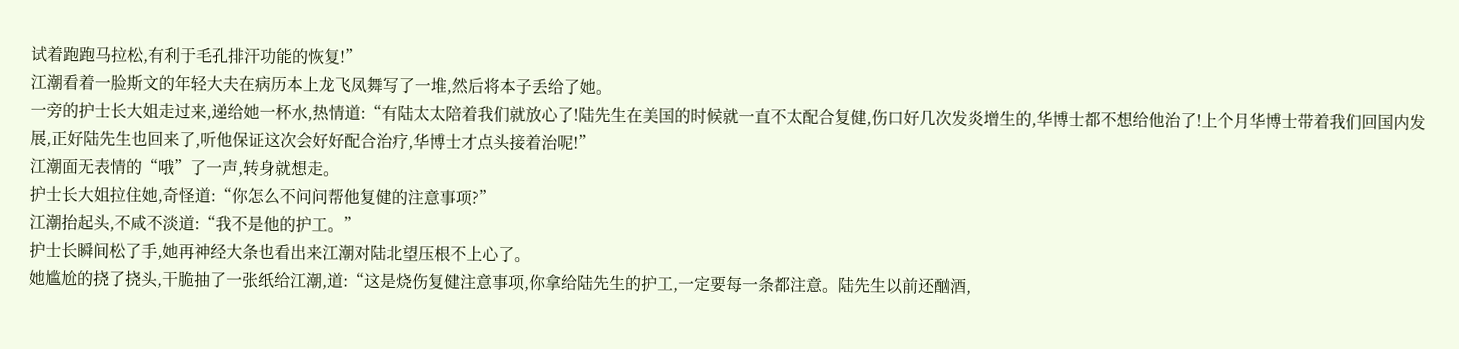试着跑跑马拉松,有利于毛孔排汗功能的恢复!”
江潮看着一脸斯文的年轻大夫在病历本上龙飞凤舞写了一堆,然后将本子丢给了她。
一旁的护士长大姐走过来,递给她一杯水,热情道:“有陆太太陪着我们就放心了!陆先生在美国的时候就一直不太配合复健,伤口好几次发炎增生的,华博士都不想给他治了!上个月华博士带着我们回国内发展,正好陆先生也回来了,听他保证这次会好好配合治疗,华博士才点头接着治呢!”
江潮面无表情的“哦”了一声,转身就想走。
护士长大姐拉住她,奇怪道:“你怎么不问问帮他复健的注意事项?”
江潮抬起头,不咸不淡道:“我不是他的护工。”
护士长瞬间松了手,她再神经大条也看出来江潮对陆北望压根不上心了。
她尴尬的挠了挠头,干脆抽了一张纸给江潮,道:“这是烧伤复健注意事项,你拿给陆先生的护工,一定要每一条都注意。陆先生以前还酗酒,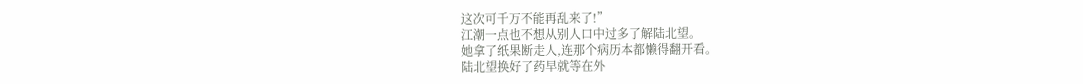这次可千万不能再乱来了!”
江潮一点也不想从别人口中过多了解陆北望。
她拿了纸果断走人,连那个病历本都懒得翻开看。
陆北望换好了药早就等在外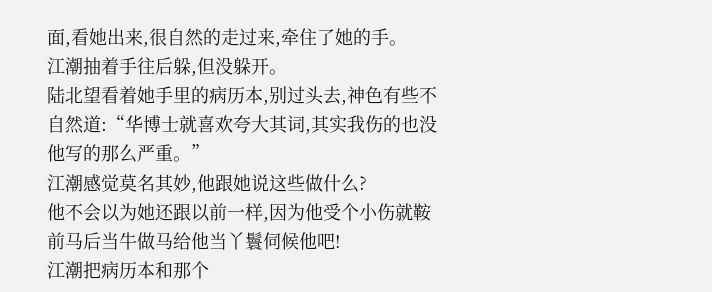面,看她出来,很自然的走过来,牵住了她的手。
江潮抽着手往后躲,但没躲开。
陆北望看着她手里的病历本,别过头去,神色有些不自然道:“华博士就喜欢夸大其词,其实我伤的也没他写的那么严重。”
江潮感觉莫名其妙,他跟她说这些做什么?
他不会以为她还跟以前一样,因为他受个小伤就鞍前马后当牛做马给他当丫鬟伺候他吧!
江潮把病历本和那个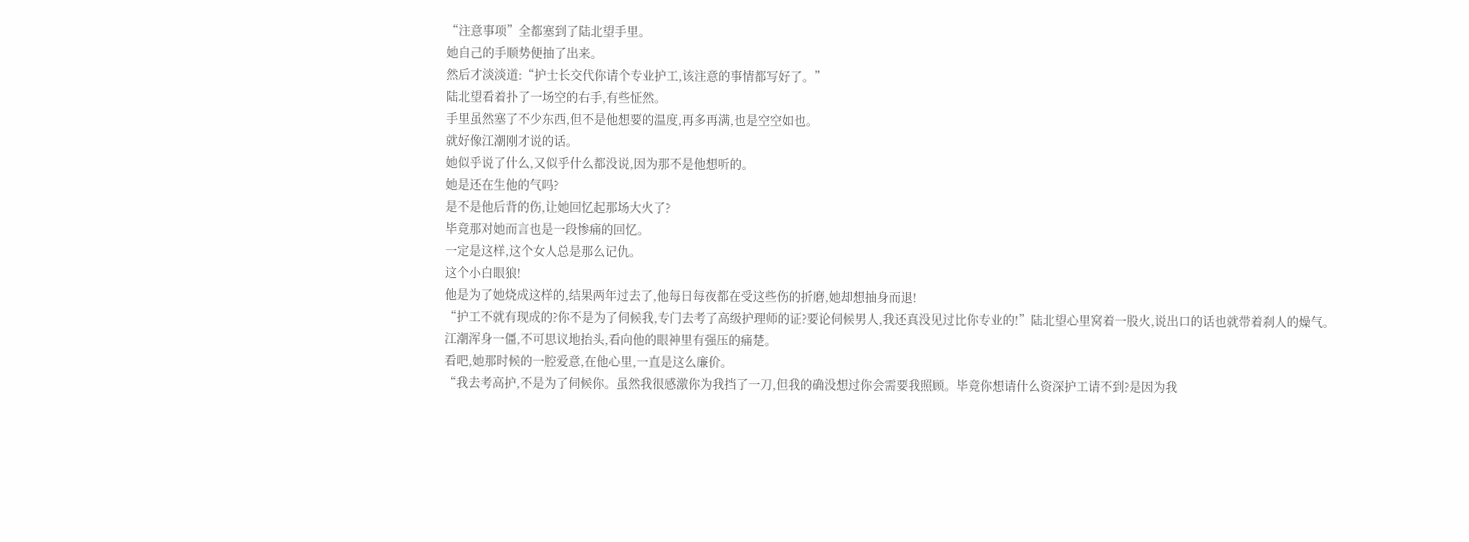“注意事项”全都塞到了陆北望手里。
她自己的手顺势便抽了出来。
然后才淡淡道:“护士长交代你请个专业护工,该注意的事情都写好了。”
陆北望看着扑了一场空的右手,有些怔然。
手里虽然塞了不少东西,但不是他想要的温度,再多再满,也是空空如也。
就好像江潮刚才说的话。
她似乎说了什么,又似乎什么都没说,因为那不是他想听的。
她是还在生他的气吗?
是不是他后背的伤,让她回忆起那场大火了?
毕竟那对她而言也是一段惨痛的回忆。
一定是这样,这个女人总是那么记仇。
这个小白眼狼!
他是为了她烧成这样的,结果两年过去了,他每日每夜都在受这些伤的折磨,她却想抽身而退!
“护工不就有现成的?你不是为了伺候我,专门去考了高级护理师的证?要论伺候男人,我还真没见过比你专业的!”陆北望心里窝着一股火,说出口的话也就带着刹人的燥气。
江潮浑身一僵,不可思议地抬头,看向他的眼神里有强压的痛楚。
看吧,她那时候的一腔爱意,在他心里,一直是这么廉价。
“我去考高护,不是为了伺候你。虽然我很感激你为我挡了一刀,但我的确没想过你会需要我照顾。毕竟你想请什么资深护工请不到?是因为我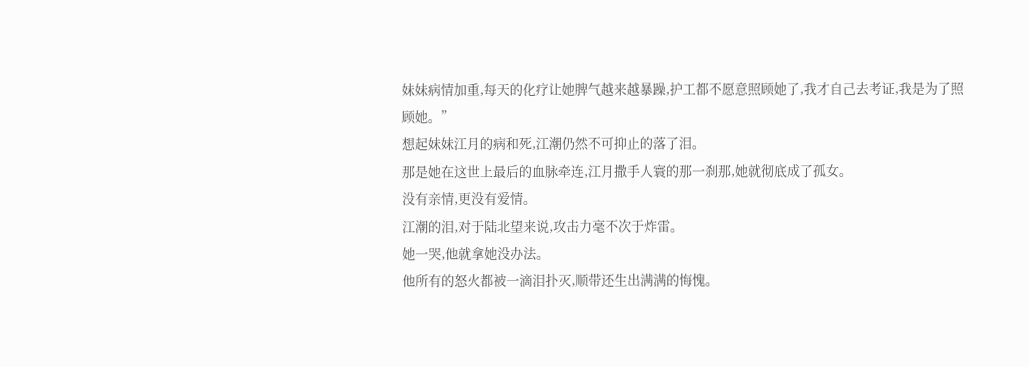妹妹病情加重,每天的化疗让她脾气越来越暴躁,护工都不愿意照顾她了,我才自己去考证,我是为了照顾她。”
想起妹妹江月的病和死,江潮仍然不可抑止的落了泪。
那是她在这世上最后的血脉牵连,江月撒手人寰的那一刹那,她就彻底成了孤女。
没有亲情,更没有爱情。
江潮的泪,对于陆北望来说,攻击力毫不次于炸雷。
她一哭,他就拿她没办法。
他所有的怒火都被一滴泪扑灭,顺带还生出满满的悔愧。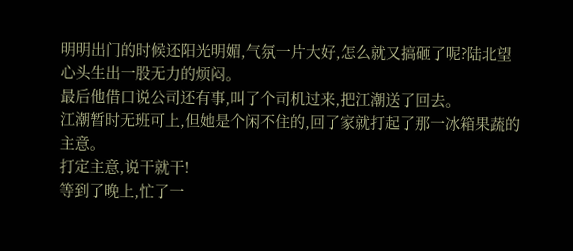明明出门的时候还阳光明媚,气氛一片大好,怎么就又搞砸了呢?陆北望心头生出一股无力的烦闷。
最后他借口说公司还有事,叫了个司机过来,把江潮送了回去。
江潮暂时无班可上,但她是个闲不住的,回了家就打起了那一冰箱果蔬的主意。
打定主意,说干就干!
等到了晚上,忙了一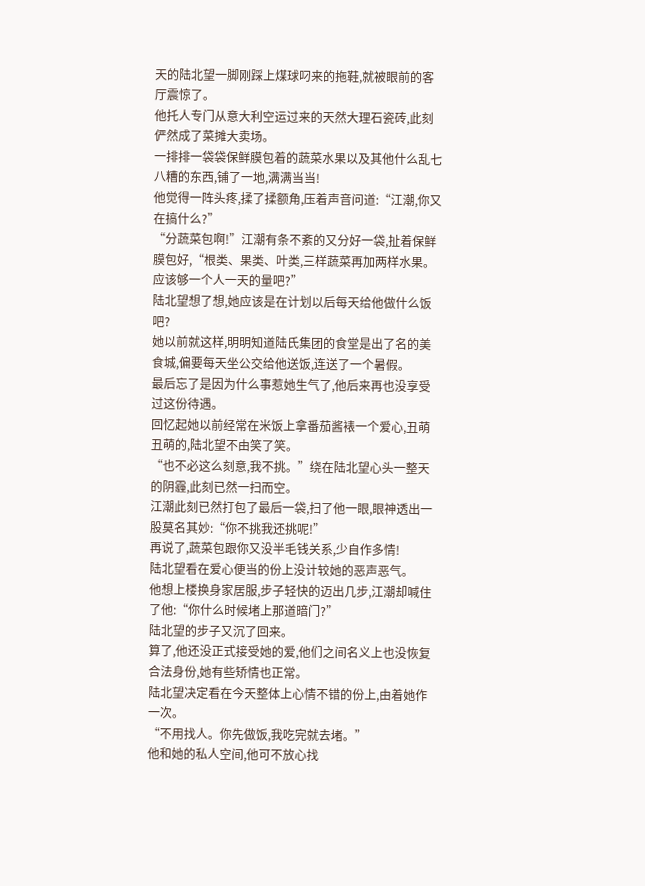天的陆北望一脚刚踩上煤球叼来的拖鞋,就被眼前的客厅震惊了。
他托人专门从意大利空运过来的天然大理石瓷砖,此刻俨然成了菜摊大卖场。
一排排一袋袋保鲜膜包着的蔬菜水果以及其他什么乱七八糟的东西,铺了一地,满满当当!
他觉得一阵头疼,揉了揉额角,压着声音问道:“江潮,你又在搞什么?”
“分蔬菜包啊!”江潮有条不紊的又分好一袋,扯着保鲜膜包好,“根类、果类、叶类,三样蔬菜再加两样水果。应该够一个人一天的量吧?”
陆北望想了想,她应该是在计划以后每天给他做什么饭吧?
她以前就这样,明明知道陆氏集团的食堂是出了名的美食城,偏要每天坐公交给他送饭,连送了一个暑假。
最后忘了是因为什么事惹她生气了,他后来再也没享受过这份待遇。
回忆起她以前经常在米饭上拿番茄酱裱一个爱心,丑萌丑萌的,陆北望不由笑了笑。
“也不必这么刻意,我不挑。”绕在陆北望心头一整天的阴霾,此刻已然一扫而空。
江潮此刻已然打包了最后一袋,扫了他一眼,眼神透出一股莫名其妙:“你不挑我还挑呢!”
再说了,蔬菜包跟你又没半毛钱关系,少自作多情!
陆北望看在爱心便当的份上没计较她的恶声恶气。
他想上楼换身家居服,步子轻快的迈出几步,江潮却喊住了他:“你什么时候堵上那道暗门?”
陆北望的步子又沉了回来。
算了,他还没正式接受她的爱,他们之间名义上也没恢复合法身份,她有些矫情也正常。
陆北望决定看在今天整体上心情不错的份上,由着她作一次。
“不用找人。你先做饭,我吃完就去堵。”
他和她的私人空间,他可不放心找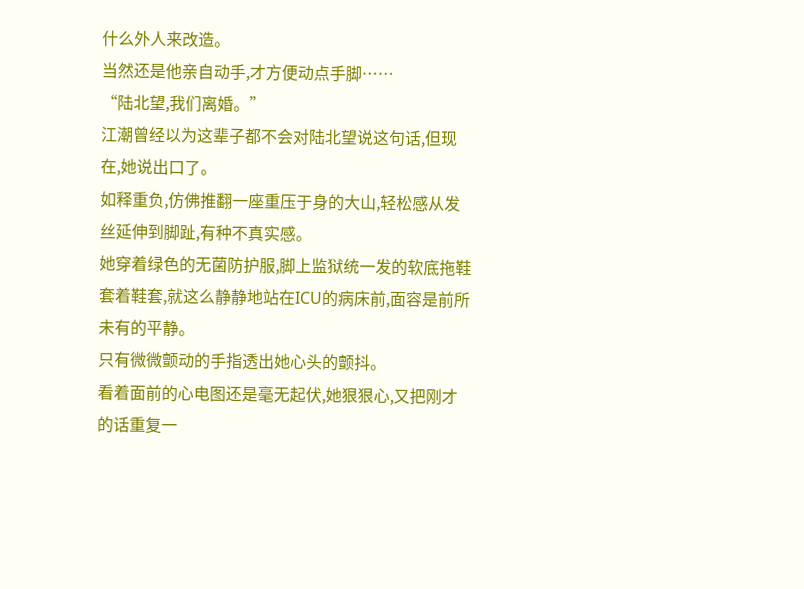什么外人来改造。
当然还是他亲自动手,才方便动点手脚……
“陆北望,我们离婚。”
江潮曾经以为这辈子都不会对陆北望说这句话,但现在,她说出口了。
如释重负,仿佛推翻一座重压于身的大山,轻松感从发丝延伸到脚趾,有种不真实感。
她穿着绿色的无菌防护服,脚上监狱统一发的软底拖鞋套着鞋套,就这么静静地站在ICU的病床前,面容是前所未有的平静。
只有微微颤动的手指透出她心头的颤抖。
看着面前的心电图还是毫无起伏,她狠狠心,又把刚才的话重复一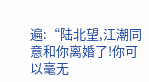遍:“陆北望,江潮同意和你离婚了!你可以毫无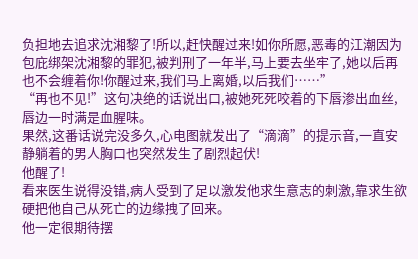负担地去追求沈湘黎了!所以,赶快醒过来!如你所愿,恶毒的江潮因为包庇绑架沈湘黎的罪犯,被判刑了一年半,马上要去坐牢了,她以后再也不会缠着你!你醒过来,我们马上离婚,以后我们……”
“再也不见!”这句决绝的话说出口,被她死死咬着的下唇渗出血丝,唇边一时满是血腥味。
果然,这番话说完没多久,心电图就发出了“滴滴”的提示音,一直安静躺着的男人胸口也突然发生了剧烈起伏!
他醒了!
看来医生说得没错,病人受到了足以激发他求生意志的刺激,靠求生欲硬把他自己从死亡的边缘拽了回来。
他一定很期待摆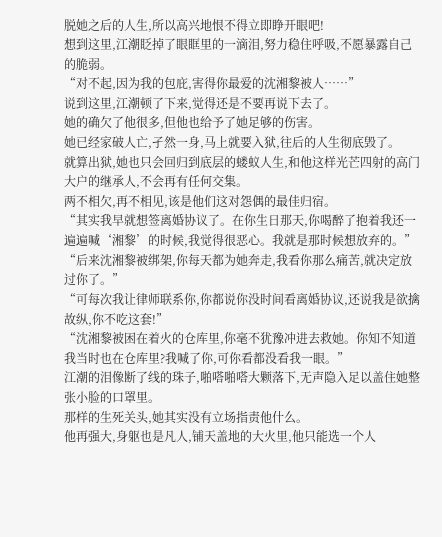脱她之后的人生,所以高兴地恨不得立即睁开眼吧!
想到这里,江潮眨掉了眼眶里的一滴泪,努力稳住呼吸,不愿暴露自己的脆弱。
“对不起,因为我的包庇,害得你最爱的沈湘黎被人……”
说到这里,江潮顿了下来,觉得还是不要再说下去了。
她的确欠了他很多,但他也给予了她足够的伤害。
她已经家破人亡,孑然一身,马上就要入狱,往后的人生彻底毁了。
就算出狱,她也只会回归到底层的蝼蚁人生,和他这样光芒四射的高门大户的继承人,不会再有任何交集。
两不相欠,再不相见,该是他们这对怨偶的最佳归宿。
“其实我早就想签离婚协议了。在你生日那天,你喝醉了抱着我还一遍遍喊‘湘黎’的时候,我觉得很恶心。我就是那时候想放弃的。”
“后来沈湘黎被绑架,你每天都为她奔走,我看你那么痛苦,就决定放过你了。”
“可每次我让律师联系你,你都说你没时间看离婚协议,还说我是欲擒故纵,你不吃这套!”
“沈湘黎被困在着火的仓库里,你毫不犹豫冲进去救她。你知不知道我当时也在仓库里?我喊了你,可你看都没看我一眼。”
江潮的泪像断了线的珠子,啪嗒啪嗒大颗落下,无声隐入足以盖住她整张小脸的口罩里。
那样的生死关头,她其实没有立场指责他什么。
他再强大,身躯也是凡人,铺天盖地的大火里,他只能选一个人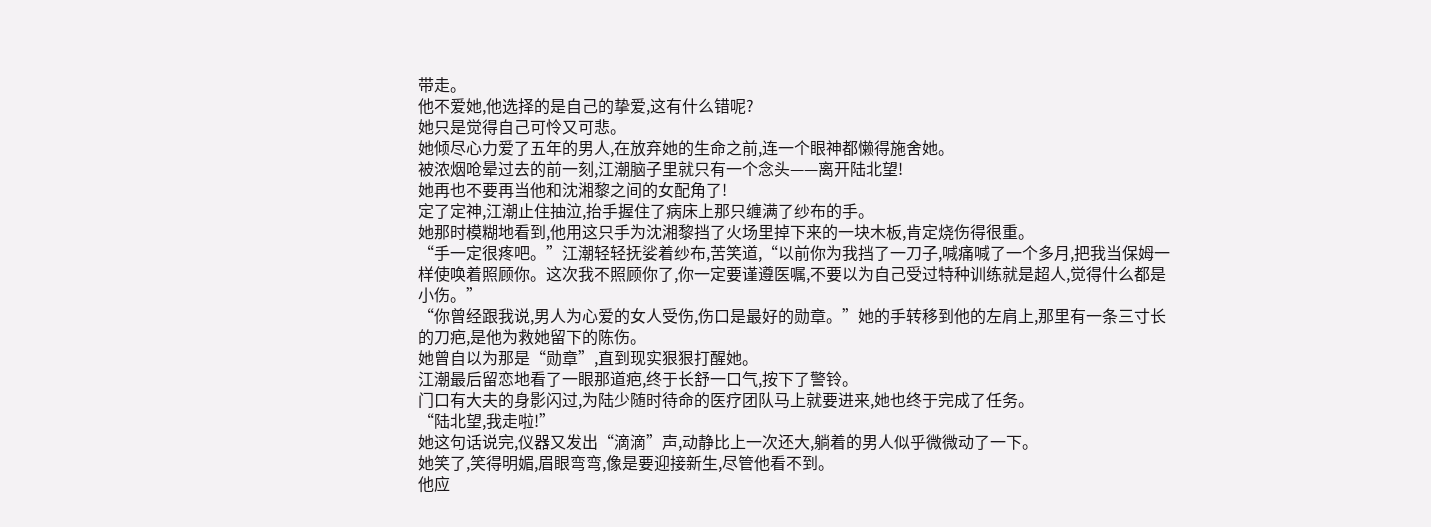带走。
他不爱她,他选择的是自己的挚爱,这有什么错呢?
她只是觉得自己可怜又可悲。
她倾尽心力爱了五年的男人,在放弃她的生命之前,连一个眼神都懒得施舍她。
被浓烟呛晕过去的前一刻,江潮脑子里就只有一个念头——离开陆北望!
她再也不要再当他和沈湘黎之间的女配角了!
定了定神,江潮止住抽泣,抬手握住了病床上那只缠满了纱布的手。
她那时模糊地看到,他用这只手为沈湘黎挡了火场里掉下来的一块木板,肯定烧伤得很重。
“手一定很疼吧。”江潮轻轻抚娑着纱布,苦笑道,“以前你为我挡了一刀子,喊痛喊了一个多月,把我当保姆一样使唤着照顾你。这次我不照顾你了,你一定要谨遵医嘱,不要以为自己受过特种训练就是超人,觉得什么都是小伤。”
“你曾经跟我说,男人为心爱的女人受伤,伤口是最好的勋章。”她的手转移到他的左肩上,那里有一条三寸长的刀疤,是他为救她留下的陈伤。
她曾自以为那是“勋章”,直到现实狠狠打醒她。
江潮最后留恋地看了一眼那道疤,终于长舒一口气,按下了警铃。
门口有大夫的身影闪过,为陆少随时待命的医疗团队马上就要进来,她也终于完成了任务。
“陆北望,我走啦!”
她这句话说完,仪器又发出“滴滴”声,动静比上一次还大,躺着的男人似乎微微动了一下。
她笑了,笑得明媚,眉眼弯弯,像是要迎接新生,尽管他看不到。
他应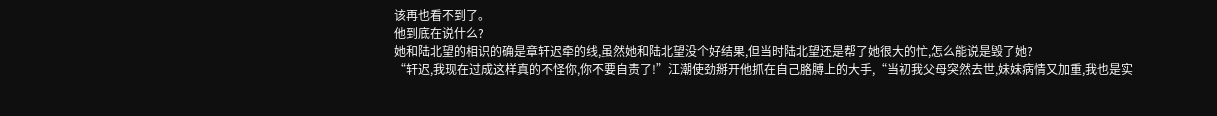该再也看不到了。
他到底在说什么?
她和陆北望的相识的确是章轩迟牵的线,虽然她和陆北望没个好结果,但当时陆北望还是帮了她很大的忙,怎么能说是毁了她?
“轩迟,我现在过成这样真的不怪你,你不要自责了!”江潮使劲掰开他抓在自己胳膊上的大手,“当初我父母突然去世,妹妹病情又加重,我也是实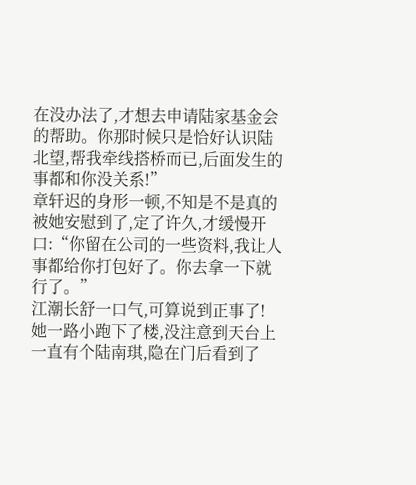在没办法了,才想去申请陆家基金会的帮助。你那时候只是恰好认识陆北望,帮我牵线搭桥而已,后面发生的事都和你没关系!”
章轩迟的身形一顿,不知是不是真的被她安慰到了,定了许久,才缓慢开口:“你留在公司的一些资料,我让人事都给你打包好了。你去拿一下就行了。”
江潮长舒一口气,可算说到正事了!
她一路小跑下了楼,没注意到天台上一直有个陆南琪,隐在门后看到了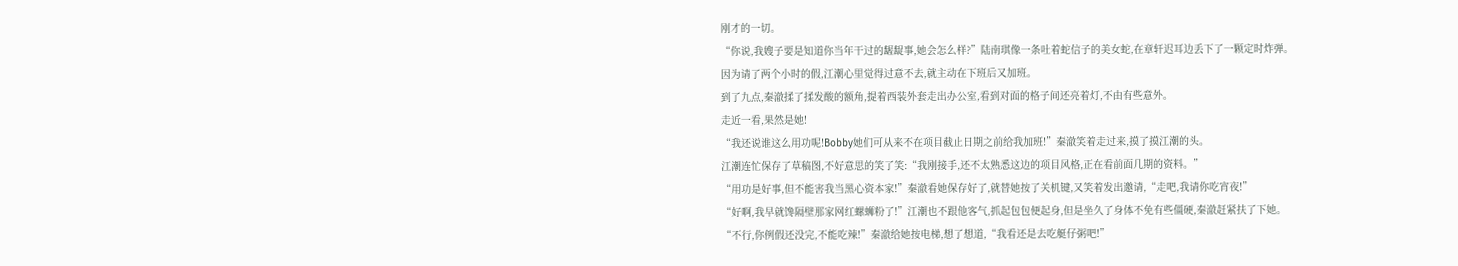刚才的一切。
“你说,我嫂子要是知道你当年干过的龌龊事,她会怎么样?”陆南琪像一条吐着蛇信子的美女蛇,在章轩迟耳边丢下了一颗定时炸弹。
因为请了两个小时的假,江潮心里觉得过意不去,就主动在下班后又加班。
到了九点,秦澈揉了揉发酸的额角,提着西装外套走出办公室,看到对面的格子间还亮着灯,不由有些意外。
走近一看,果然是她!
“我还说谁这么用功呢!Bobby她们可从来不在项目截止日期之前给我加班!”秦澈笑着走过来,摸了摸江潮的头。
江潮连忙保存了草稿图,不好意思的笑了笑:“我刚接手,还不太熟悉这边的项目风格,正在看前面几期的资料。”
“用功是好事,但不能害我当黑心资本家!”秦澈看她保存好了,就替她按了关机键,又笑着发出邀请,“走吧,我请你吃宵夜!”
“好啊,我早就馋隔壁那家网红螺蛳粉了!”江潮也不跟他客气,抓起包包便起身,但是坐久了身体不免有些僵硬,秦澈赶紧扶了下她。
“不行,你例假还没完,不能吃辣!”秦澈给她按电梯,想了想道,“我看还是去吃艇仔粥吧!”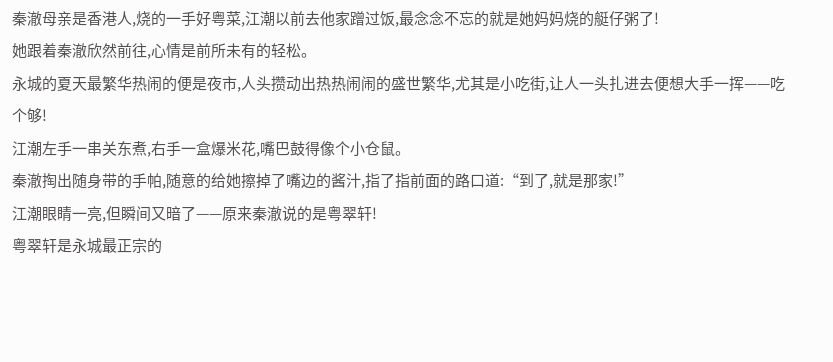秦澈母亲是香港人,烧的一手好粤菜,江潮以前去他家蹭过饭,最念念不忘的就是她妈妈烧的艇仔粥了!
她跟着秦澈欣然前往,心情是前所未有的轻松。
永城的夏天最繁华热闹的便是夜市,人头攒动出热热闹闹的盛世繁华,尤其是小吃街,让人一头扎进去便想大手一挥——吃个够!
江潮左手一串关东煮,右手一盒爆米花,嘴巴鼓得像个小仓鼠。
秦澈掏出随身带的手帕,随意的给她擦掉了嘴边的酱汁,指了指前面的路口道:“到了,就是那家!”
江潮眼睛一亮,但瞬间又暗了——原来秦澈说的是粤翠轩!
粤翠轩是永城最正宗的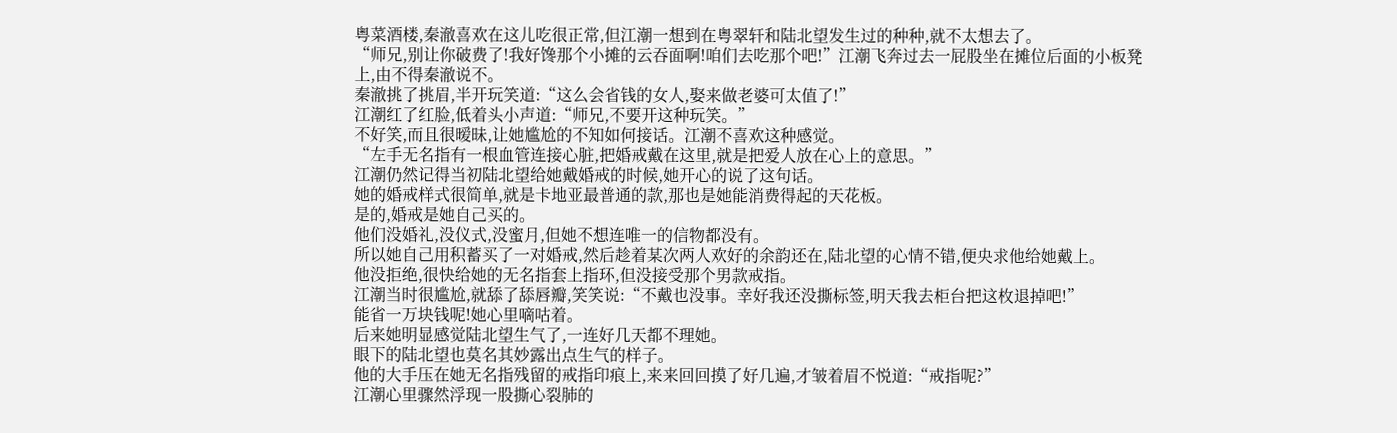粤菜酒楼,秦澈喜欢在这儿吃很正常,但江潮一想到在粤翠轩和陆北望发生过的种种,就不太想去了。
“师兄,别让你破费了!我好馋那个小摊的云吞面啊!咱们去吃那个吧!”江潮飞奔过去一屁股坐在摊位后面的小板凳上,由不得秦澈说不。
秦澈挑了挑眉,半开玩笑道:“这么会省钱的女人,娶来做老婆可太值了!”
江潮红了红脸,低着头小声道:“师兄,不要开这种玩笑。”
不好笑,而且很暧昧,让她尴尬的不知如何接话。江潮不喜欢这种感觉。
“左手无名指有一根血管连接心脏,把婚戒戴在这里,就是把爱人放在心上的意思。”
江潮仍然记得当初陆北望给她戴婚戒的时候,她开心的说了这句话。
她的婚戒样式很简单,就是卡地亚最普通的款,那也是她能消费得起的天花板。
是的,婚戒是她自己买的。
他们没婚礼,没仪式,没蜜月,但她不想连唯一的信物都没有。
所以她自己用积蓄买了一对婚戒,然后趁着某次两人欢好的余韵还在,陆北望的心情不错,便央求他给她戴上。
他没拒绝,很快给她的无名指套上指环,但没接受那个男款戒指。
江潮当时很尴尬,就舔了舔唇瓣,笑笑说:“不戴也没事。幸好我还没撕标签,明天我去柜台把这枚退掉吧!”
能省一万块钱呢!她心里嘀咕着。
后来她明显感觉陆北望生气了,一连好几天都不理她。
眼下的陆北望也莫名其妙露出点生气的样子。
他的大手压在她无名指残留的戒指印痕上,来来回回摸了好几遍,才皱着眉不悦道:“戒指呢?”
江潮心里骤然浮现一股撕心裂肺的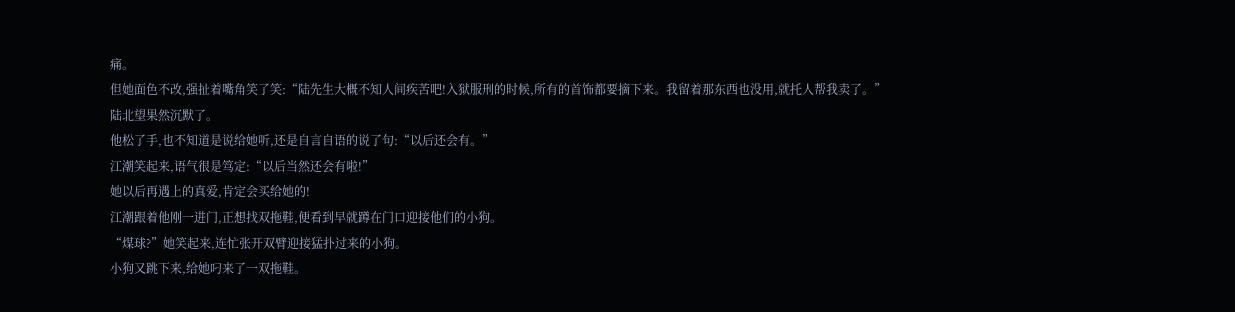痛。
但她面色不改,强扯着嘴角笑了笑:“陆先生大概不知人间疾苦吧!入狱服刑的时候,所有的首饰都要摘下来。我留着那东西也没用,就托人帮我卖了。”
陆北望果然沉默了。
他松了手,也不知道是说给她听,还是自言自语的说了句:“以后还会有。”
江潮笑起来,语气很是笃定:“以后当然还会有啦!”
她以后再遇上的真爱,肯定会买给她的!
江潮跟着他刚一进门,正想找双拖鞋,便看到早就蹲在门口迎接他们的小狗。
“煤球?”她笑起来,连忙张开双臂迎接猛扑过来的小狗。
小狗又跳下来,给她叼来了一双拖鞋。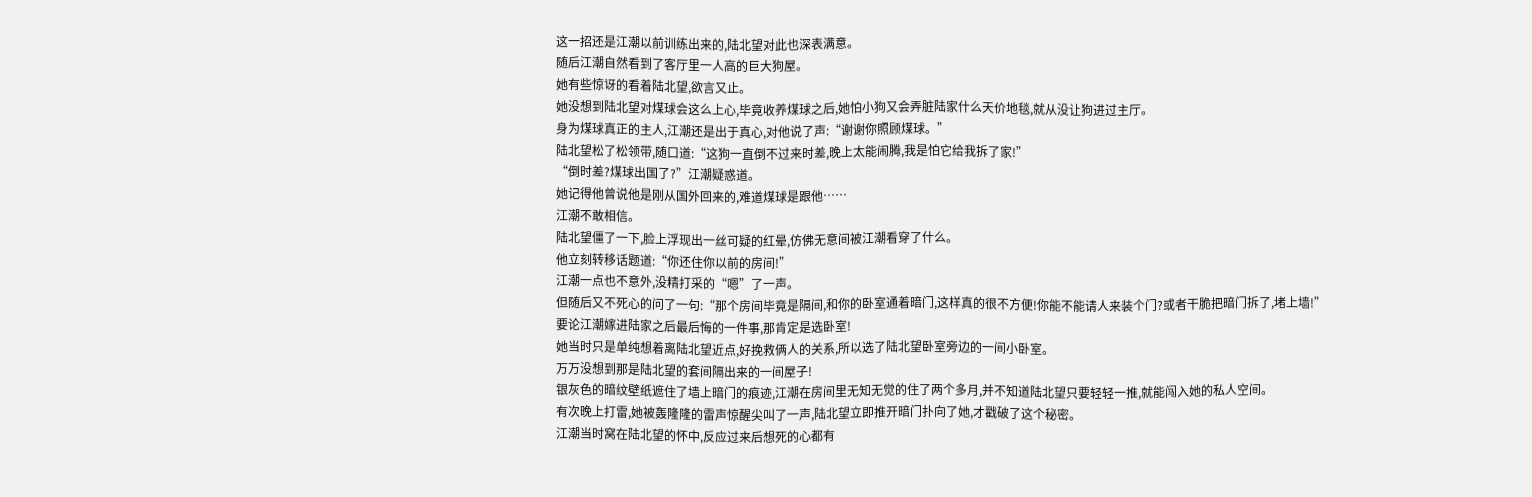这一招还是江潮以前训练出来的,陆北望对此也深表满意。
随后江潮自然看到了客厅里一人高的巨大狗屋。
她有些惊讶的看着陆北望,欲言又止。
她没想到陆北望对煤球会这么上心,毕竟收养煤球之后,她怕小狗又会弄脏陆家什么天价地毯,就从没让狗进过主厅。
身为煤球真正的主人,江潮还是出于真心,对他说了声:“谢谢你照顾煤球。”
陆北望松了松领带,随口道:“这狗一直倒不过来时差,晚上太能闹腾,我是怕它给我拆了家!”
“倒时差?煤球出国了?”江潮疑惑道。
她记得他曾说他是刚从国外回来的,难道煤球是跟他……
江潮不敢相信。
陆北望僵了一下,脸上浮现出一丝可疑的红晕,仿佛无意间被江潮看穿了什么。
他立刻转移话题道:“你还住你以前的房间!”
江潮一点也不意外,没精打采的“嗯”了一声。
但随后又不死心的问了一句:“那个房间毕竟是隔间,和你的卧室通着暗门,这样真的很不方便!你能不能请人来装个门?或者干脆把暗门拆了,堵上墙!”
要论江潮嫁进陆家之后最后悔的一件事,那肯定是选卧室!
她当时只是单纯想着离陆北望近点,好挽救俩人的关系,所以选了陆北望卧室旁边的一间小卧室。
万万没想到那是陆北望的套间隔出来的一间屋子!
银灰色的暗纹壁纸遮住了墙上暗门的痕迹,江潮在房间里无知无觉的住了两个多月,并不知道陆北望只要轻轻一推,就能闯入她的私人空间。
有次晚上打雷,她被轰隆隆的雷声惊醒尖叫了一声,陆北望立即推开暗门扑向了她,才戳破了这个秘密。
江潮当时窝在陆北望的怀中,反应过来后想死的心都有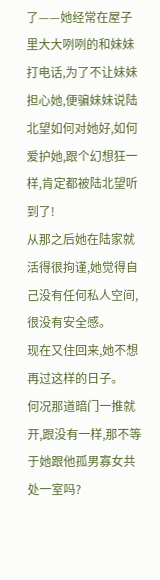了——她经常在屋子里大大咧咧的和妹妹打电话,为了不让妹妹担心她,便骗妹妹说陆北望如何对她好,如何爱护她,跟个幻想狂一样,肯定都被陆北望听到了!
从那之后她在陆家就活得很拘谨,她觉得自己没有任何私人空间,很没有安全感。
现在又住回来,她不想再过这样的日子。
何况那道暗门一推就开,跟没有一样,那不等于她跟他孤男寡女共处一室吗?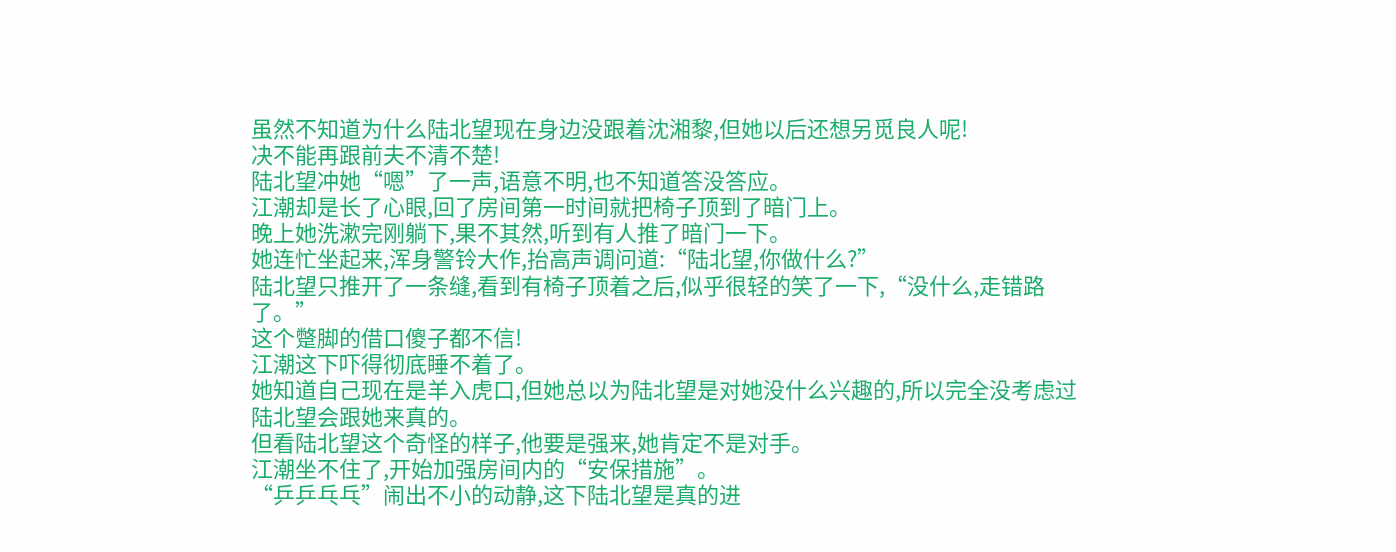虽然不知道为什么陆北望现在身边没跟着沈湘黎,但她以后还想另觅良人呢!
决不能再跟前夫不清不楚!
陆北望冲她“嗯”了一声,语意不明,也不知道答没答应。
江潮却是长了心眼,回了房间第一时间就把椅子顶到了暗门上。
晚上她洗漱完刚躺下,果不其然,听到有人推了暗门一下。
她连忙坐起来,浑身警铃大作,抬高声调问道:“陆北望,你做什么?”
陆北望只推开了一条缝,看到有椅子顶着之后,似乎很轻的笑了一下,“没什么,走错路了。”
这个蹩脚的借口傻子都不信!
江潮这下吓得彻底睡不着了。
她知道自己现在是羊入虎口,但她总以为陆北望是对她没什么兴趣的,所以完全没考虑过陆北望会跟她来真的。
但看陆北望这个奇怪的样子,他要是强来,她肯定不是对手。
江潮坐不住了,开始加强房间内的“安保措施”。
“乒乒乓乓”闹出不小的动静,这下陆北望是真的进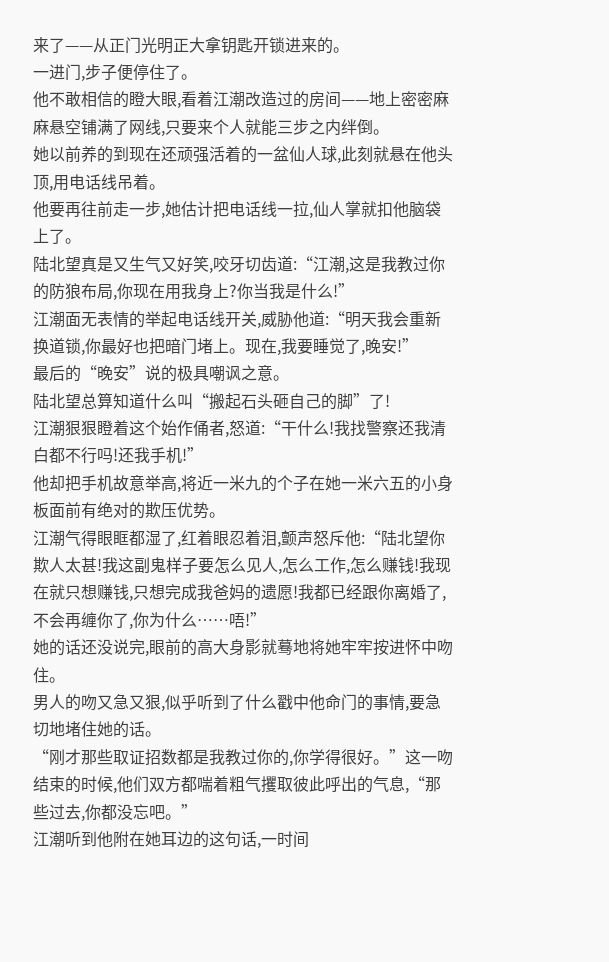来了——从正门光明正大拿钥匙开锁进来的。
一进门,步子便停住了。
他不敢相信的瞪大眼,看着江潮改造过的房间——地上密密麻麻悬空铺满了网线,只要来个人就能三步之内绊倒。
她以前养的到现在还顽强活着的一盆仙人球,此刻就悬在他头顶,用电话线吊着。
他要再往前走一步,她估计把电话线一拉,仙人掌就扣他脑袋上了。
陆北望真是又生气又好笑,咬牙切齿道:“江潮,这是我教过你的防狼布局,你现在用我身上?你当我是什么!”
江潮面无表情的举起电话线开关,威胁他道:“明天我会重新换道锁,你最好也把暗门堵上。现在,我要睡觉了,晚安!”
最后的“晚安”说的极具嘲讽之意。
陆北望总算知道什么叫“搬起石头砸自己的脚”了!
江潮狠狠瞪着这个始作俑者,怒道:“干什么!我找警察还我清白都不行吗!还我手机!”
他却把手机故意举高,将近一米九的个子在她一米六五的小身板面前有绝对的欺压优势。
江潮气得眼眶都湿了,红着眼忍着泪,颤声怒斥他:“陆北望你欺人太甚!我这副鬼样子要怎么见人,怎么工作,怎么赚钱!我现在就只想赚钱,只想完成我爸妈的遗愿!我都已经跟你离婚了,不会再缠你了,你为什么……唔!”
她的话还没说完,眼前的高大身影就蓦地将她牢牢按进怀中吻住。
男人的吻又急又狠,似乎听到了什么戳中他命门的事情,要急切地堵住她的话。
“刚才那些取证招数都是我教过你的,你学得很好。”这一吻结束的时候,他们双方都喘着粗气攫取彼此呼出的气息,“那些过去,你都没忘吧。”
江潮听到他附在她耳边的这句话,一时间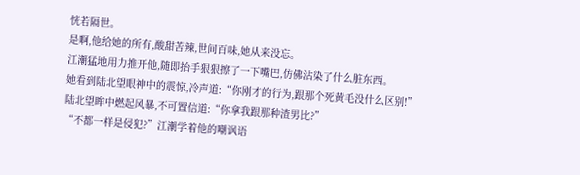恍若隔世。
是啊,他给她的所有,酸甜苦辣,世间百味,她从来没忘。
江潮猛地用力推开他,随即抬手狠狠擦了一下嘴巴,仿佛沾染了什么脏东西。
她看到陆北望眼神中的震惊,冷声道:“你刚才的行为,跟那个死黄毛没什么区别!”
陆北望眸中燃起风暴,不可置信道:“你拿我跟那种渣男比?”
“不都一样是侵犯?”江潮学着他的嘲讽语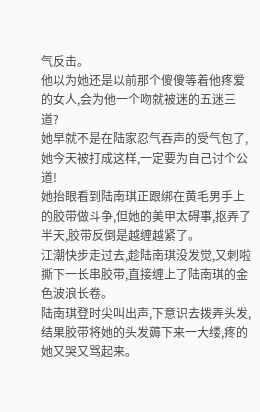气反击。
他以为她还是以前那个傻傻等着他疼爱的女人,会为他一个吻就被迷的五迷三道?
她早就不是在陆家忍气吞声的受气包了,她今天被打成这样,一定要为自己讨个公道!
她抬眼看到陆南琪正跟绑在黄毛男手上的胶带做斗争,但她的美甲太碍事,抠弄了半天,胶带反倒是越缠越紧了。
江潮快步走过去,趁陆南琪没发觉,又刺啦撕下一长串胶带,直接缠上了陆南琪的金色波浪长卷。
陆南琪登时尖叫出声,下意识去拨弄头发,结果胶带将她的头发薅下来一大缕,疼的她又哭又骂起来。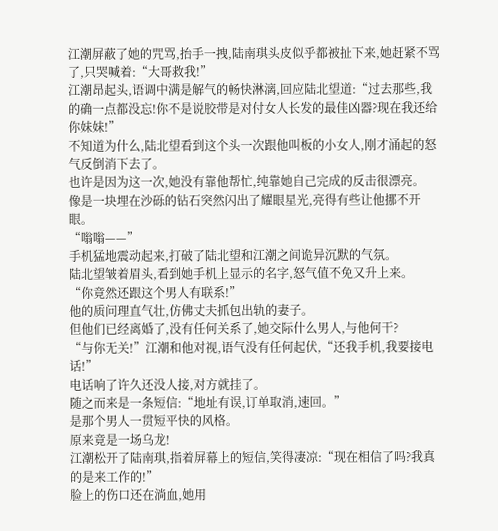江潮屏蔽了她的咒骂,抬手一拽,陆南琪头皮似乎都被扯下来,她赶紧不骂了,只哭喊着:“大哥救我!”
江潮昂起头,语调中满是解气的畅快淋漓,回应陆北望道:“过去那些,我的确一点都没忘!你不是说胶带是对付女人长发的最佳凶器?现在我还给你妹妹!”
不知道为什么,陆北望看到这个头一次跟他叫板的小女人,刚才涌起的怒气反倒消下去了。
也许是因为这一次,她没有靠他帮忙,纯靠她自己完成的反击很漂亮。
像是一块埋在沙砾的钻石突然闪出了耀眼星光,亮得有些让他挪不开眼。
“嗡嗡——”
手机猛地震动起来,打破了陆北望和江潮之间诡异沉默的气氛。
陆北望皱着眉头,看到她手机上显示的名字,怒气值不免又升上来。
“你竟然还跟这个男人有联系!”
他的质问理直气壮,仿佛丈夫抓包出轨的妻子。
但他们已经离婚了,没有任何关系了,她交际什么男人,与他何干?
“与你无关!”江潮和他对视,语气没有任何起伏,“还我手机,我要接电话!”
电话响了许久还没人接,对方就挂了。
随之而来是一条短信:“地址有误,订单取消,速回。”
是那个男人一贯短平快的风格。
原来竟是一场乌龙!
江潮松开了陆南琪,指着屏幕上的短信,笑得凄凉:“现在相信了吗?我真的是来工作的!”
脸上的伤口还在淌血,她用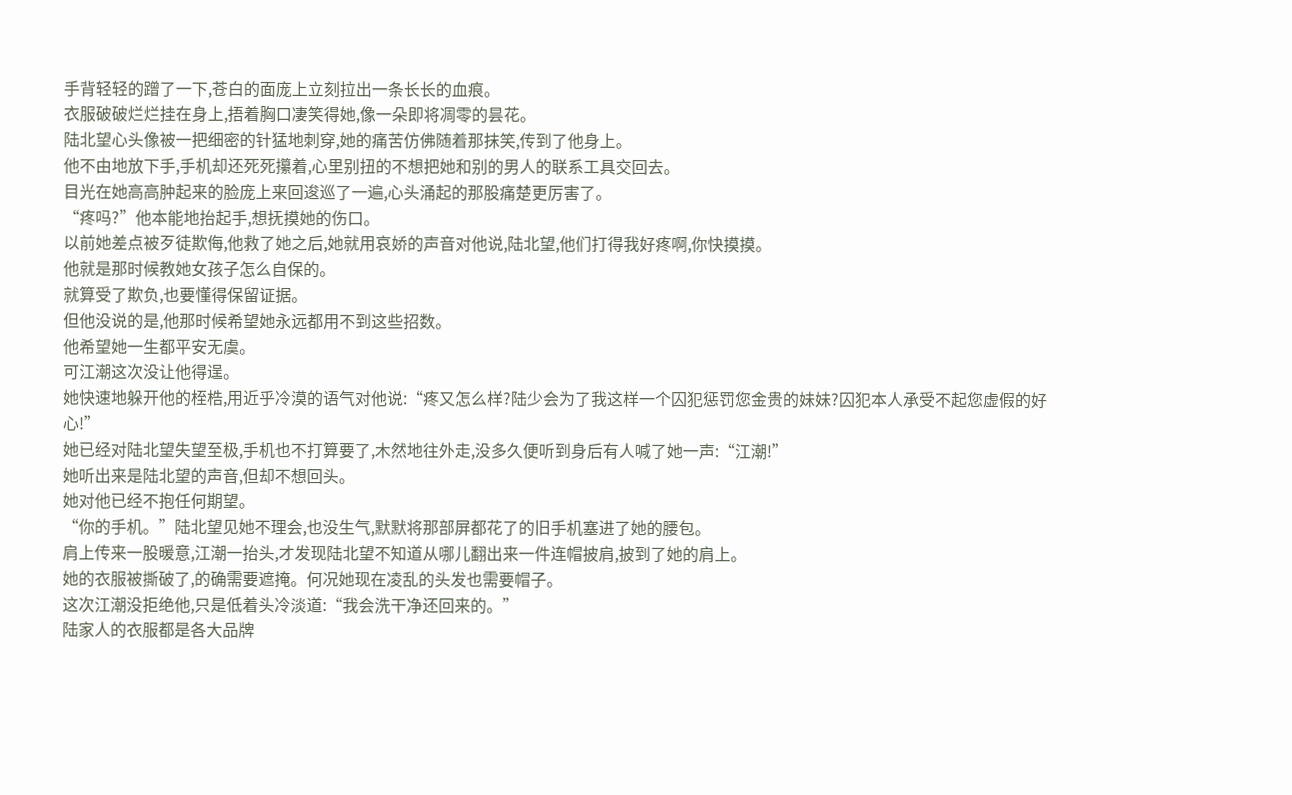手背轻轻的蹭了一下,苍白的面庞上立刻拉出一条长长的血痕。
衣服破破烂烂挂在身上,捂着胸口凄笑得她,像一朵即将凋零的昙花。
陆北望心头像被一把细密的针猛地刺穿,她的痛苦仿佛随着那抹笑,传到了他身上。
他不由地放下手,手机却还死死攥着,心里别扭的不想把她和别的男人的联系工具交回去。
目光在她高高肿起来的脸庞上来回逡巡了一遍,心头涌起的那股痛楚更厉害了。
“疼吗?”他本能地抬起手,想抚摸她的伤口。
以前她差点被歹徒欺侮,他救了她之后,她就用哀娇的声音对他说,陆北望,他们打得我好疼啊,你快摸摸。
他就是那时候教她女孩子怎么自保的。
就算受了欺负,也要懂得保留证据。
但他没说的是,他那时候希望她永远都用不到这些招数。
他希望她一生都平安无虞。
可江潮这次没让他得逞。
她快速地躲开他的桎梏,用近乎冷漠的语气对他说:“疼又怎么样?陆少会为了我这样一个囚犯惩罚您金贵的妹妹?囚犯本人承受不起您虚假的好心!”
她已经对陆北望失望至极,手机也不打算要了,木然地往外走,没多久便听到身后有人喊了她一声:“江潮!”
她听出来是陆北望的声音,但却不想回头。
她对他已经不抱任何期望。
“你的手机。”陆北望见她不理会,也没生气,默默将那部屏都花了的旧手机塞进了她的腰包。
肩上传来一股暖意,江潮一抬头,才发现陆北望不知道从哪儿翻出来一件连帽披肩,披到了她的肩上。
她的衣服被撕破了,的确需要遮掩。何况她现在凌乱的头发也需要帽子。
这次江潮没拒绝他,只是低着头冷淡道:“我会洗干净还回来的。”
陆家人的衣服都是各大品牌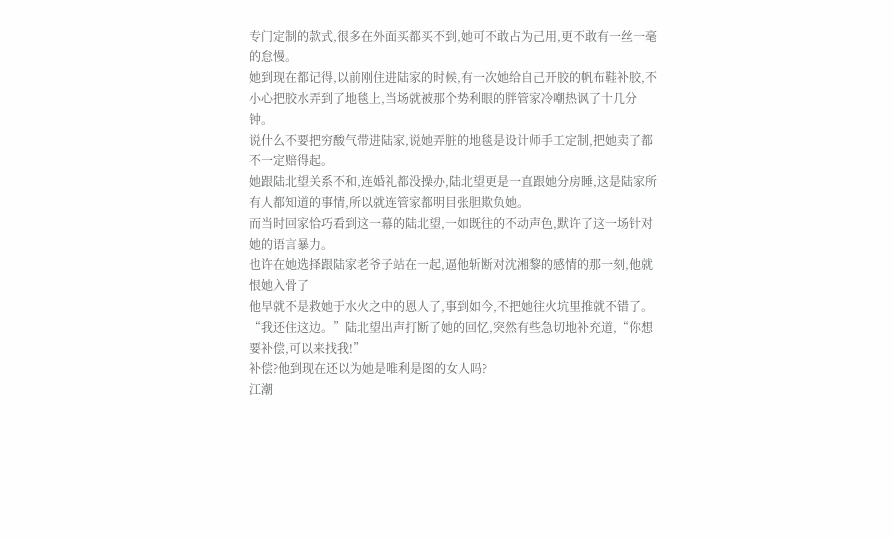专门定制的款式,很多在外面买都买不到,她可不敢占为己用,更不敢有一丝一毫的怠慢。
她到现在都记得,以前刚住进陆家的时候,有一次她给自己开胶的帆布鞋补胶,不小心把胶水弄到了地毯上,当场就被那个势利眼的胖管家冷嘲热讽了十几分钟。
说什么不要把穷酸气带进陆家,说她弄脏的地毯是设计师手工定制,把她卖了都不一定赔得起。
她跟陆北望关系不和,连婚礼都没操办,陆北望更是一直跟她分房睡,这是陆家所有人都知道的事情,所以就连管家都明目张胆欺负她。
而当时回家恰巧看到这一幕的陆北望,一如既往的不动声色,默许了这一场针对她的语言暴力。
也许在她选择跟陆家老爷子站在一起,逼他斩断对沈湘黎的感情的那一刻,他就恨她入骨了
他早就不是救她于水火之中的恩人了,事到如今,不把她往火坑里推就不错了。
“我还住这边。”陆北望出声打断了她的回忆,突然有些急切地补充道,“你想要补偿,可以来找我!”
补偿?他到现在还以为她是唯利是图的女人吗?
江潮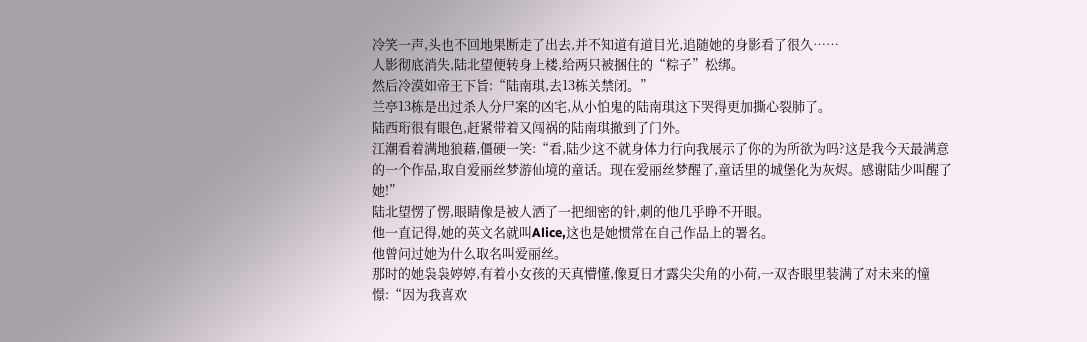冷笑一声,头也不回地果断走了出去,并不知道有道目光,追随她的身影看了很久……
人影彻底消失,陆北望便转身上楼,给两只被捆住的“粽子”松绑。
然后冷漠如帝王下旨:“陆南琪,去13栋关禁闭。”
兰亭13栋是出过杀人分尸案的凶宅,从小怕鬼的陆南琪这下哭得更加撕心裂肺了。
陆西珩很有眼色,赶紧带着又闯祸的陆南琪撤到了门外。
江潮看着满地狼藉,僵硬一笑:“看,陆少这不就身体力行向我展示了你的为所欲为吗?这是我今天最满意的一个作品,取自爱丽丝梦游仙境的童话。现在爱丽丝梦醒了,童话里的城堡化为灰烬。感谢陆少叫醒了她!”
陆北望愣了愣,眼睛像是被人洒了一把细密的针,刺的他几乎睁不开眼。
他一直记得,她的英文名就叫Alice,这也是她惯常在自己作品上的署名。
他曾问过她为什么取名叫爱丽丝。
那时的她袅袅婷婷,有着小女孩的天真懵懂,像夏日才露尖尖角的小荷,一双杏眼里装满了对未来的憧憬:“因为我喜欢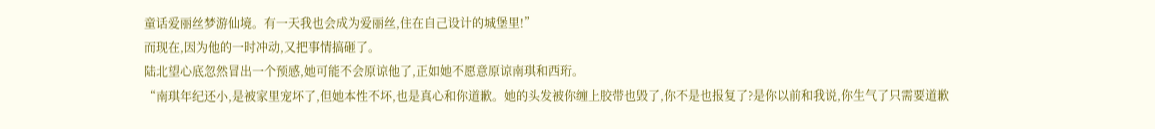童话爱丽丝梦游仙境。有一天我也会成为爱丽丝,住在自己设计的城堡里!”
而现在,因为他的一时冲动,又把事情搞砸了。
陆北望心底忽然冒出一个预感,她可能不会原谅他了,正如她不愿意原谅南琪和西珩。
“南琪年纪还小,是被家里宠坏了,但她本性不坏,也是真心和你道歉。她的头发被你缠上胶带也毁了,你不是也报复了?是你以前和我说,你生气了只需要道歉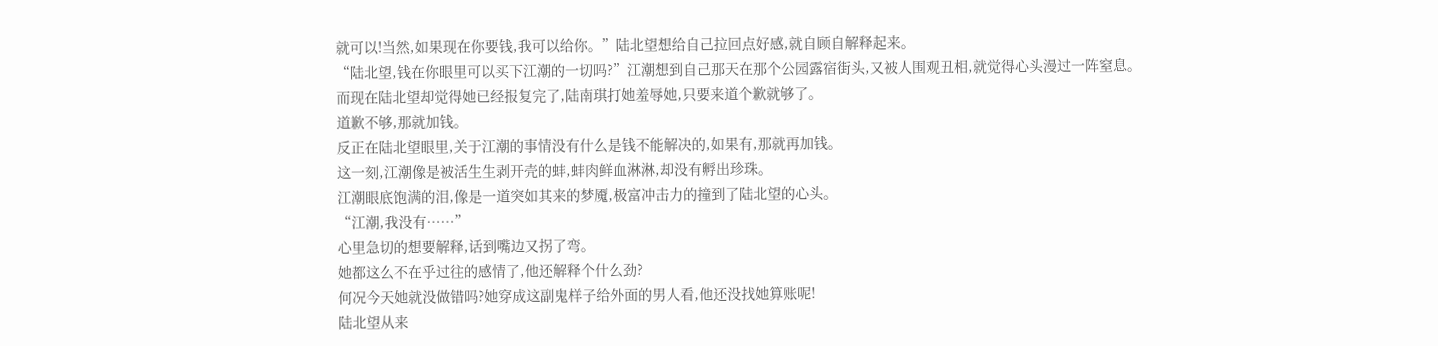就可以!当然,如果现在你要钱,我可以给你。”陆北望想给自己拉回点好感,就自顾自解释起来。
“陆北望,钱在你眼里可以买下江潮的一切吗?”江潮想到自己那天在那个公园露宿街头,又被人围观丑相,就觉得心头漫过一阵窒息。
而现在陆北望却觉得她已经报复完了,陆南琪打她羞辱她,只要来道个歉就够了。
道歉不够,那就加钱。
反正在陆北望眼里,关于江潮的事情没有什么是钱不能解决的,如果有,那就再加钱。
这一刻,江潮像是被活生生剥开壳的蚌,蚌肉鲜血淋淋,却没有孵出珍珠。
江潮眼底饱满的泪,像是一道突如其来的梦魇,极富冲击力的撞到了陆北望的心头。
“江潮,我没有……”
心里急切的想要解释,话到嘴边又拐了弯。
她都这么不在乎过往的感情了,他还解释个什么劲?
何况今天她就没做错吗?她穿成这副鬼样子给外面的男人看,他还没找她算账呢!
陆北望从来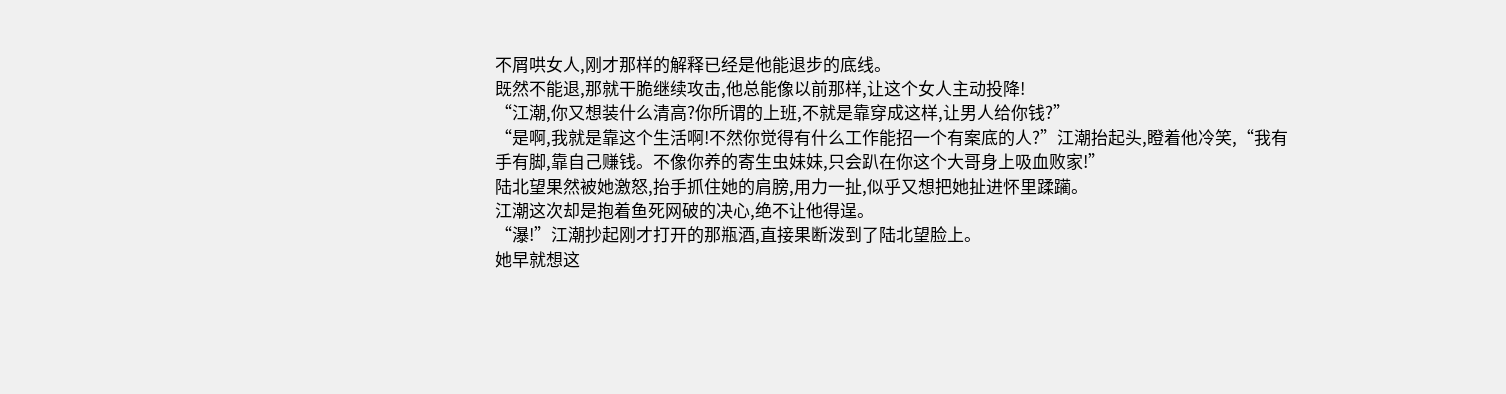不屑哄女人,刚才那样的解释已经是他能退步的底线。
既然不能退,那就干脆继续攻击,他总能像以前那样,让这个女人主动投降!
“江潮,你又想装什么清高?你所谓的上班,不就是靠穿成这样,让男人给你钱?”
“是啊,我就是靠这个生活啊!不然你觉得有什么工作能招一个有案底的人?”江潮抬起头,瞪着他冷笑,“我有手有脚,靠自己赚钱。不像你养的寄生虫妹妹,只会趴在你这个大哥身上吸血败家!”
陆北望果然被她激怒,抬手抓住她的肩膀,用力一扯,似乎又想把她扯进怀里蹂躏。
江潮这次却是抱着鱼死网破的决心,绝不让他得逞。
“瀑!”江潮抄起刚才打开的那瓶酒,直接果断泼到了陆北望脸上。
她早就想这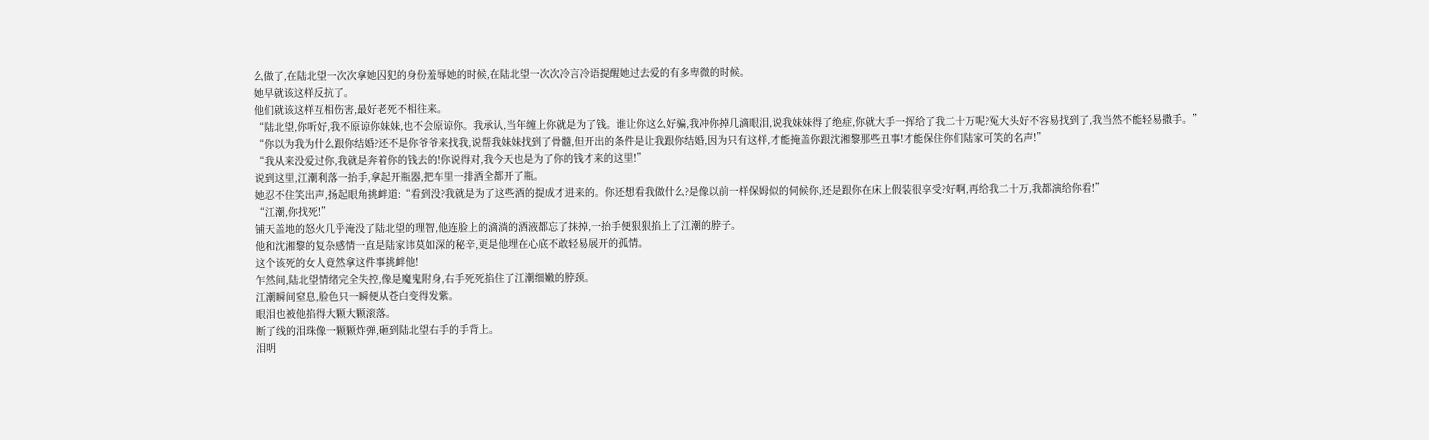么做了,在陆北望一次次拿她囚犯的身份羞辱她的时候,在陆北望一次次冷言冷语提醒她过去爱的有多卑微的时候。
她早就该这样反抗了。
他们就该这样互相伤害,最好老死不相往来。
“陆北望,你听好,我不原谅你妹妹,也不会原谅你。我承认,当年缠上你就是为了钱。谁让你这么好骗,我冲你掉几滴眼泪,说我妹妹得了绝症,你就大手一挥给了我二十万呢?冤大头好不容易找到了,我当然不能轻易撒手。”
“你以为我为什么跟你结婚?还不是你爷爷来找我,说帮我妹妹找到了骨髓,但开出的条件是让我跟你结婚,因为只有这样,才能掩盖你跟沈湘黎那些丑事!才能保住你们陆家可笑的名声!”
“我从来没爱过你,我就是奔着你的钱去的!你说得对,我今天也是为了你的钱才来的这里!”
说到这里,江潮利落一抬手,拿起开瓶器,把车里一排酒全都开了瓶。
她忍不住笑出声,扬起眼角挑衅道:“看到没?我就是为了这些酒的提成才进来的。你还想看我做什么?是像以前一样保姆似的伺候你,还是跟你在床上假装很享受?好啊,再给我二十万,我都演给你看!”
“江潮,你找死!”
铺天盖地的怒火几乎淹没了陆北望的理智,他连脸上的滴淌的酒液都忘了抹掉,一抬手便狠狠掐上了江潮的脖子。
他和沈湘黎的复杂感情一直是陆家讳莫如深的秘辛,更是他埋在心底不敢轻易展开的孤情。
这个该死的女人竟然拿这件事挑衅他!
乍然间,陆北望情绪完全失控,像是魔鬼附身,右手死死掐住了江潮细嫩的脖颈。
江潮瞬间窒息,脸色只一瞬便从苍白变得发紫。
眼泪也被他掐得大颗大颗滚落。
断了线的泪珠像一颗颗炸弹,砸到陆北望右手的手背上。
泪明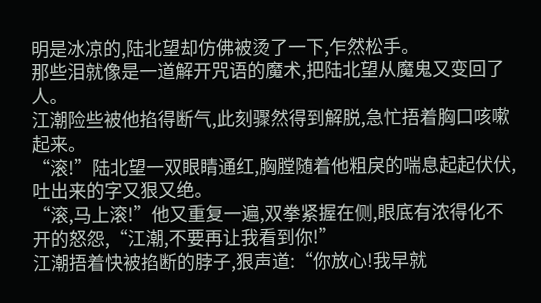明是冰凉的,陆北望却仿佛被烫了一下,乍然松手。
那些泪就像是一道解开咒语的魔术,把陆北望从魔鬼又变回了人。
江潮险些被他掐得断气,此刻骤然得到解脱,急忙捂着胸口咳嗽起来。
“滚!”陆北望一双眼睛通红,胸膛随着他粗戾的喘息起起伏伏,吐出来的字又狠又绝。
“滚,马上滚!”他又重复一遍,双拳紧握在侧,眼底有浓得化不开的怒怨,“江潮,不要再让我看到你!”
江潮捂着快被掐断的脖子,狠声道:“你放心!我早就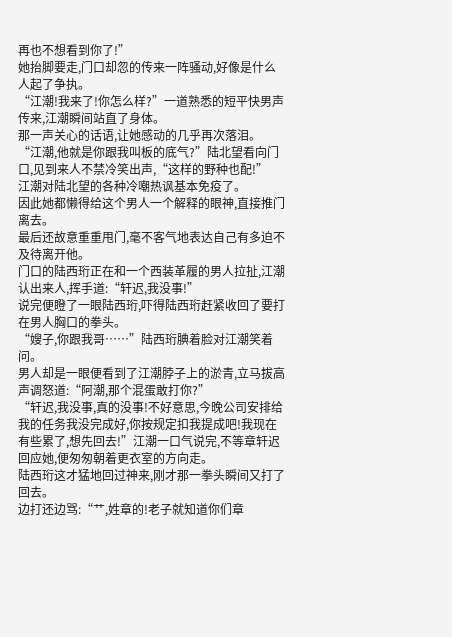再也不想看到你了!”
她抬脚要走,门口却忽的传来一阵骚动,好像是什么人起了争执。
“江潮!我来了!你怎么样?”一道熟悉的短平快男声传来,江潮瞬间站直了身体。
那一声关心的话语,让她感动的几乎再次落泪。
“江潮,他就是你跟我叫板的底气?”陆北望看向门口,见到来人不禁冷笑出声,“这样的野种也配!”
江潮对陆北望的各种冷嘲热讽基本免疫了。
因此她都懒得给这个男人一个解释的眼神,直接推门离去。
最后还故意重重甩门,毫不客气地表达自己有多迫不及待离开他。
门口的陆西珩正在和一个西装革履的男人拉扯,江潮认出来人,挥手道:“轩迟,我没事!”
说完便瞪了一眼陆西珩,吓得陆西珩赶紧收回了要打在男人胸口的拳头。
“嫂子,你跟我哥……”陆西珩腆着脸对江潮笑着问。
男人却是一眼便看到了江潮脖子上的淤青,立马拔高声调怒道:“阿潮,那个混蛋敢打你?”
“轩迟,我没事,真的没事!不好意思,今晚公司安排给我的任务我没完成好,你按规定扣我提成吧!我现在有些累了,想先回去!”江潮一口气说完,不等章轩迟回应她,便匆匆朝着更衣室的方向走。
陆西珩这才猛地回过神来,刚才那一拳头瞬间又打了回去。
边打还边骂:“艹,姓章的!老子就知道你们章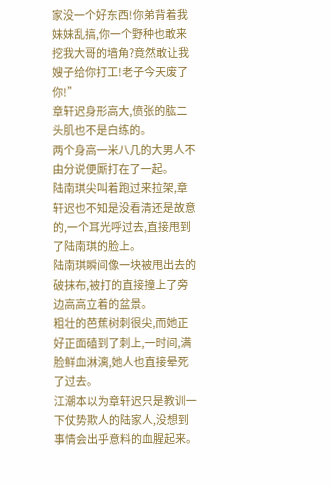家没一个好东西!你弟背着我妹妹乱搞,你一个野种也敢来挖我大哥的墙角?竟然敢让我嫂子给你打工!老子今天废了你!”
章轩迟身形高大,偾张的肱二头肌也不是白练的。
两个身高一米八几的大男人不由分说便厮打在了一起。
陆南琪尖叫着跑过来拉架,章轩迟也不知是没看清还是故意的,一个耳光呼过去,直接甩到了陆南琪的脸上。
陆南琪瞬间像一块被甩出去的破抹布,被打的直接撞上了旁边高高立着的盆景。
粗壮的芭蕉树刺很尖,而她正好正面磕到了刺上,一时间,满脸鲜血淋漓,她人也直接晕死了过去。
江潮本以为章轩迟只是教训一下仗势欺人的陆家人,没想到事情会出乎意料的血腥起来。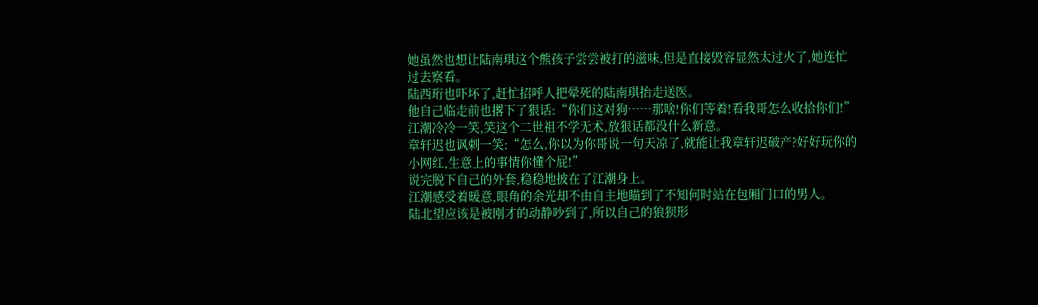她虽然也想让陆南琪这个熊孩子尝尝被打的滋味,但是直接毁容显然太过火了,她连忙过去察看。
陆西珩也吓坏了,赶忙招呼人把晕死的陆南琪抬走送医。
他自己临走前也撂下了狠话:“你们这对狗……那啥!你们等着!看我哥怎么收拾你们!”
江潮冷冷一笑,笑这个二世祖不学无术,放狠话都没什么新意。
章轩迟也讽刺一笑:“怎么,你以为你哥说一句天凉了,就能让我章轩迟破产?好好玩你的小网红,生意上的事情你懂个屁!”
说完脱下自己的外套,稳稳地披在了江潮身上。
江潮感受着暖意,眼角的余光却不由自主地瞄到了不知何时站在包厢门口的男人。
陆北望应该是被刚才的动静吵到了,所以自己的狼狈形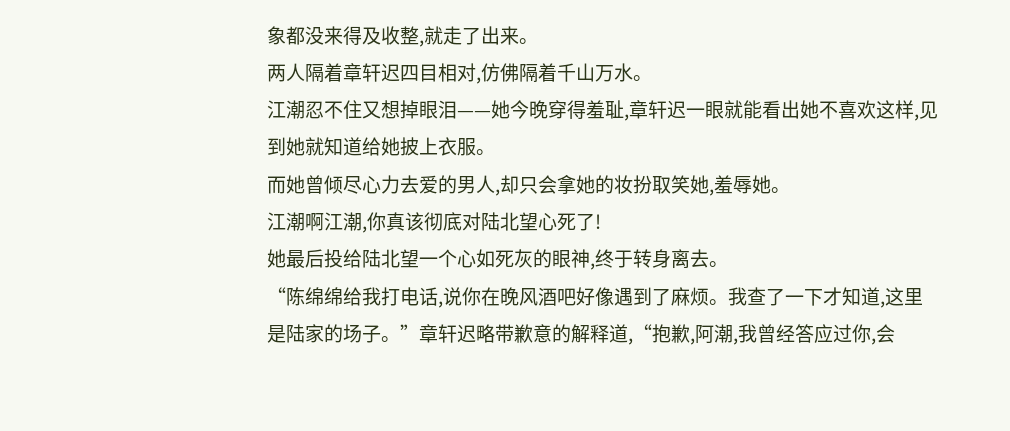象都没来得及收整,就走了出来。
两人隔着章轩迟四目相对,仿佛隔着千山万水。
江潮忍不住又想掉眼泪——她今晚穿得羞耻,章轩迟一眼就能看出她不喜欢这样,见到她就知道给她披上衣服。
而她曾倾尽心力去爱的男人,却只会拿她的妆扮取笑她,羞辱她。
江潮啊江潮,你真该彻底对陆北望心死了!
她最后投给陆北望一个心如死灰的眼神,终于转身离去。
“陈绵绵给我打电话,说你在晚风酒吧好像遇到了麻烦。我查了一下才知道,这里是陆家的场子。”章轩迟略带歉意的解释道,“抱歉,阿潮,我曾经答应过你,会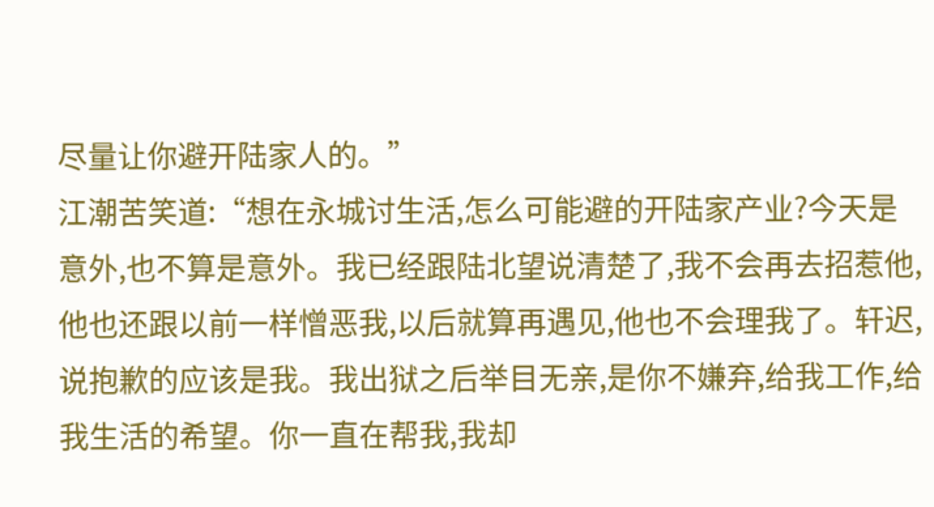尽量让你避开陆家人的。”
江潮苦笑道:“想在永城讨生活,怎么可能避的开陆家产业?今天是意外,也不算是意外。我已经跟陆北望说清楚了,我不会再去招惹他,他也还跟以前一样憎恶我,以后就算再遇见,他也不会理我了。轩迟,说抱歉的应该是我。我出狱之后举目无亲,是你不嫌弃,给我工作,给我生活的希望。你一直在帮我,我却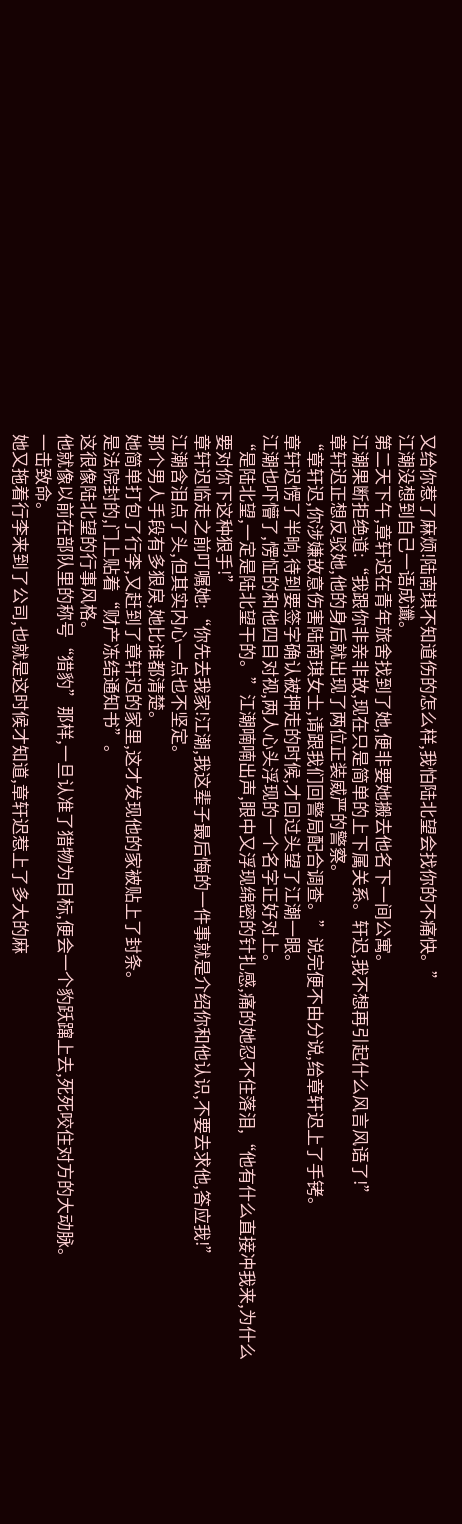又给你惹了麻烦!陆南琪不知道伤的怎么样,我怕陆北望会找你的不痛快。”
江潮没想到自己一语成谶。
第二天下午,章轩迟在青年旅舍找到了她,便非要她搬去他名下一间公寓。
江潮果断拒绝道:“我跟你非亲非故,现在只是简单的上下属关系。轩迟,我不想再引起什么风言风语了!”
章轩迟正想反驳她,他的身后就出现了两位正装威严的警察。
“章轩迟,你涉嫌故意伤害陆南琪女士,请跟我们回警局配合调查。”说完便不由分说,给章轩迟上了手铐。
章轩迟愣了半晌,待到要签字确认被押走的时候,才回过头望了江潮一眼。
江潮也吓懵了,愣怔的和他四目对视,两人心头浮现的一个名字正好对上。
“是陆北望,一定是陆北望干的。”江潮喃喃出声,眼中又浮现绵密的针扎感,痛的她忍不住落泪,“他有什么直接冲我来,为什么要对你下这种狠手!”
章轩迟临走之前叮嘱她:“你先去我家!江潮,我这辈子最后悔的一件事就是介绍你和他认识,不要去求他,答应我!”
江潮含泪点了头,但其实内心一点也不坚定。
那个男人手段有多狠戾,她比谁都清楚。
她简单打包了行李,又赶到了章轩迟的家里,这才发现他的家被贴上了封条。
是法院封的,门上贴着“财产冻结通知书”。
这很像陆北望的行事风格。
他就像以前在部队里的称号“猎豹”那样,一旦认准了猎物为目标,便会一个豹跃蹿上去,死死咬住对方的大动脉。
一击致命。
她又拖着行李来到了公司,也就是这时候才知道,章轩迟惹上了多大的麻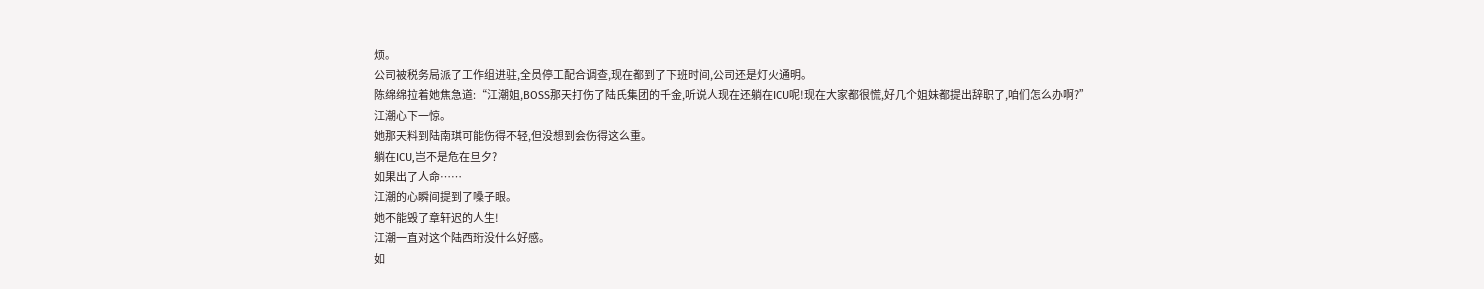烦。
公司被税务局派了工作组进驻,全员停工配合调查,现在都到了下班时间,公司还是灯火通明。
陈绵绵拉着她焦急道:“江潮姐,BOSS那天打伤了陆氏集团的千金,听说人现在还躺在ICU呢!现在大家都很慌,好几个姐妹都提出辞职了,咱们怎么办啊?”
江潮心下一惊。
她那天料到陆南琪可能伤得不轻,但没想到会伤得这么重。
躺在ICU,岂不是危在旦夕?
如果出了人命……
江潮的心瞬间提到了嗓子眼。
她不能毁了章轩迟的人生!
江潮一直对这个陆西珩没什么好感。
如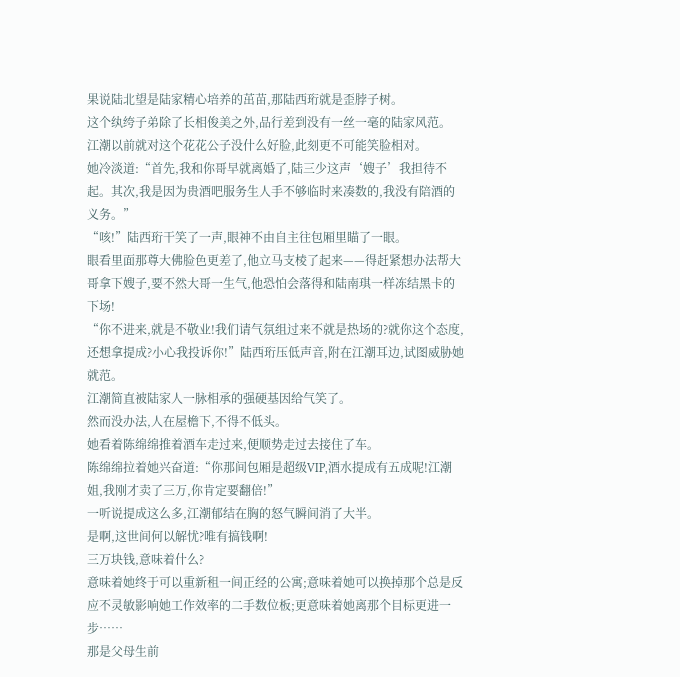果说陆北望是陆家精心培养的茁苗,那陆西珩就是歪脖子树。
这个纨绔子弟除了长相俊美之外,品行差到没有一丝一毫的陆家风范。
江潮以前就对这个花花公子没什么好脸,此刻更不可能笑脸相对。
她冷淡道:“首先,我和你哥早就离婚了,陆三少这声‘嫂子’我担待不起。其次,我是因为贵酒吧服务生人手不够临时来凑数的,我没有陪酒的义务。”
“咳!”陆西珩干笑了一声,眼神不由自主往包厢里瞄了一眼。
眼看里面那尊大佛脸色更差了,他立马支棱了起来——得赶紧想办法帮大哥拿下嫂子,要不然大哥一生气,他恐怕会落得和陆南琪一样冻结黑卡的下场!
“你不进来,就是不敬业!我们请气氛组过来不就是热场的?就你这个态度,还想拿提成?小心我投诉你!”陆西珩压低声音,附在江潮耳边,试图威胁她就范。
江潮简直被陆家人一脉相承的强硬基因给气笑了。
然而没办法,人在屋檐下,不得不低头。
她看着陈绵绵推着酒车走过来,便顺势走过去接住了车。
陈绵绵拉着她兴奋道:“你那间包厢是超级VIP,酒水提成有五成呢!江潮姐,我刚才卖了三万,你肯定要翻倍!”
一听说提成这么多,江潮郁结在胸的怒气瞬间消了大半。
是啊,这世间何以解忧?唯有搞钱啊!
三万块钱,意味着什么?
意味着她终于可以重新租一间正经的公寓;意味着她可以换掉那个总是反应不灵敏影响她工作效率的二手数位板;更意味着她离那个目标更进一步……
那是父母生前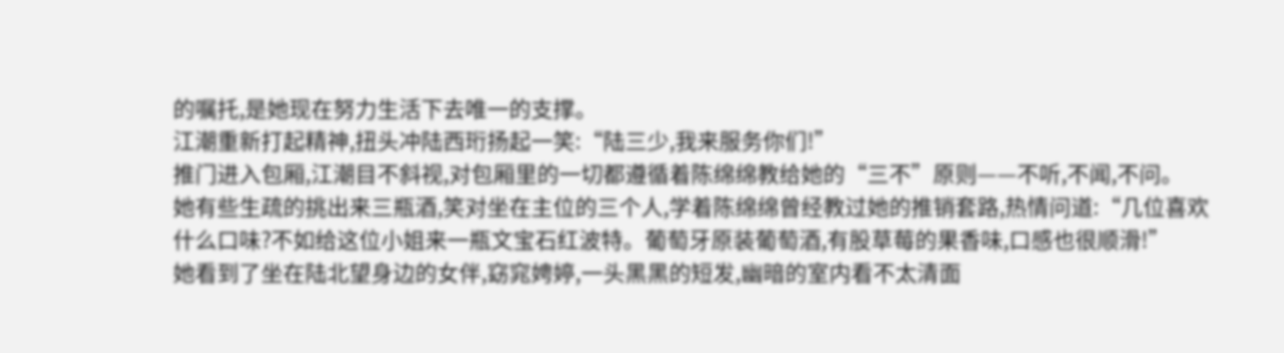的嘱托,是她现在努力生活下去唯一的支撑。
江潮重新打起精神,扭头冲陆西珩扬起一笑:“陆三少,我来服务你们!”
推门进入包厢,江潮目不斜视,对包厢里的一切都遵循着陈绵绵教给她的“三不”原则——不听,不闻,不问。
她有些生疏的挑出来三瓶酒,笑对坐在主位的三个人,学着陈绵绵曾经教过她的推销套路,热情问道:“几位喜欢什么口味?不如给这位小姐来一瓶文宝石红波特。葡萄牙原装葡萄酒,有股草莓的果香味,口感也很顺滑!”
她看到了坐在陆北望身边的女伴,窈窕娉婷,一头黑黑的短发,幽暗的室内看不太清面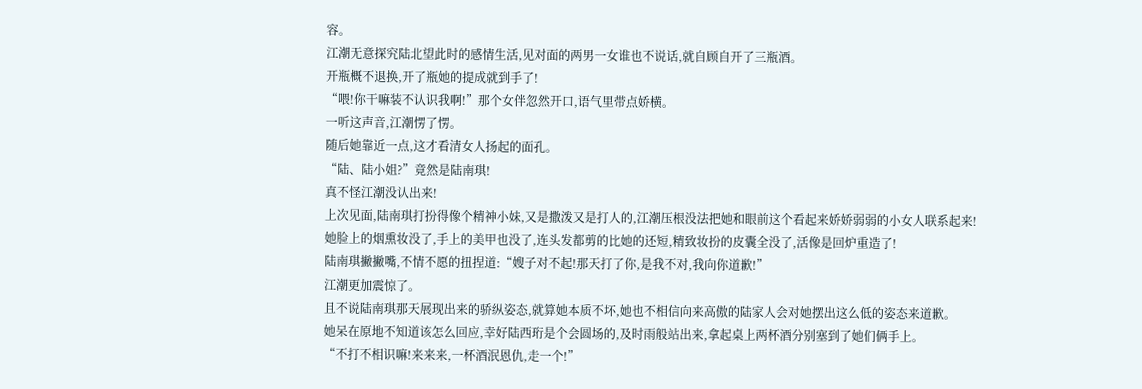容。
江潮无意探究陆北望此时的感情生活,见对面的两男一女谁也不说话,就自顾自开了三瓶酒。
开瓶概不退换,开了瓶她的提成就到手了!
“喂!你干嘛装不认识我啊!”那个女伴忽然开口,语气里带点娇横。
一听这声音,江潮愣了愣。
随后她靠近一点,这才看清女人扬起的面孔。
“陆、陆小姐?”竟然是陆南琪!
真不怪江潮没认出来!
上次见面,陆南琪打扮得像个精神小妹,又是撒泼又是打人的,江潮压根没法把她和眼前这个看起来娇娇弱弱的小女人联系起来!
她脸上的烟熏妆没了,手上的美甲也没了,连头发都剪的比她的还短,精致妆扮的皮囊全没了,活像是回炉重造了!
陆南琪撇撇嘴,不情不愿的扭捏道:“嫂子对不起!那天打了你,是我不对,我向你道歉!”
江潮更加震惊了。
且不说陆南琪那天展现出来的骄纵姿态,就算她本质不坏,她也不相信向来高傲的陆家人会对她摆出这么低的姿态来道歉。
她呆在原地不知道该怎么回应,幸好陆西珩是个会圆场的,及时雨般站出来,拿起桌上两杯酒分别塞到了她们俩手上。
“不打不相识嘛!来来来,一杯酒泯恩仇,走一个!”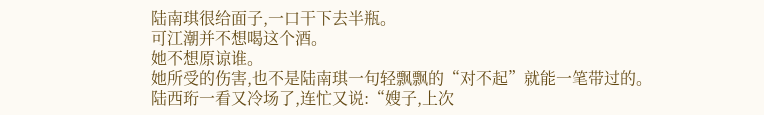陆南琪很给面子,一口干下去半瓶。
可江潮并不想喝这个酒。
她不想原谅谁。
她所受的伤害,也不是陆南琪一句轻飘飘的“对不起”就能一笔带过的。
陆西珩一看又冷场了,连忙又说:“嫂子,上次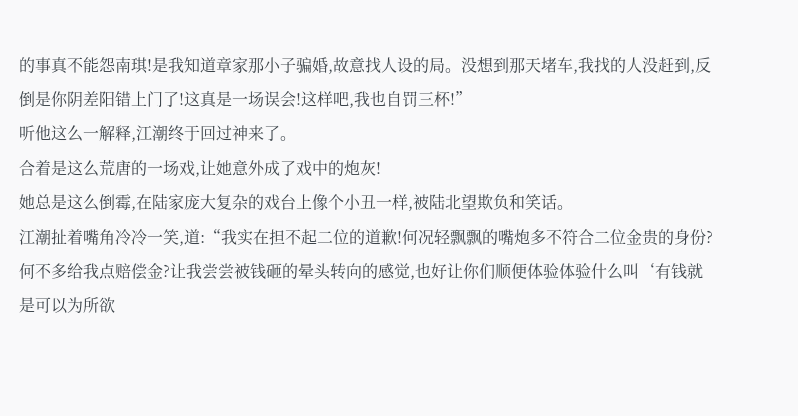的事真不能怨南琪!是我知道章家那小子骗婚,故意找人设的局。没想到那天堵车,我找的人没赶到,反倒是你阴差阳错上门了!这真是一场误会!这样吧,我也自罚三杯!”
听他这么一解释,江潮终于回过神来了。
合着是这么荒唐的一场戏,让她意外成了戏中的炮灰!
她总是这么倒霉,在陆家庞大复杂的戏台上像个小丑一样,被陆北望欺负和笑话。
江潮扯着嘴角冷冷一笑,道:“我实在担不起二位的道歉!何况轻飘飘的嘴炮多不符合二位金贵的身份?何不多给我点赔偿金?让我尝尝被钱砸的晕头转向的感觉,也好让你们顺便体验体验什么叫‘有钱就是可以为所欲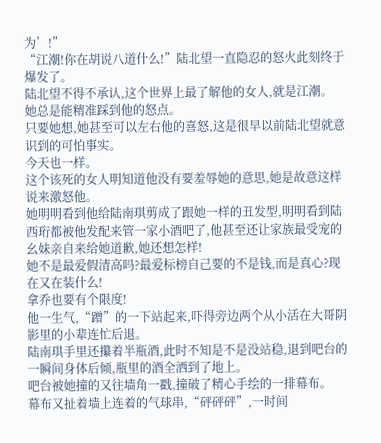为’!”
“江潮!你在胡说八道什么!”陆北望一直隐忍的怒火此刻终于爆发了。
陆北望不得不承认,这个世界上最了解他的女人,就是江潮。
她总是能精准踩到他的怒点。
只要她想,她甚至可以左右他的喜怒,这是很早以前陆北望就意识到的可怕事实。
今天也一样。
这个该死的女人明知道他没有要羞辱她的意思,她是故意这样说来激怒他。
她明明看到他给陆南琪剪成了跟她一样的丑发型,明明看到陆西珩都被他发配来管一家小酒吧了,他甚至还让家族最受宠的幺妹亲自来给她道歉,她还想怎样!
她不是最爱假清高吗?最爱标榜自己要的不是钱,而是真心?现在又在装什么!
拿乔也要有个限度!
他一生气,“蹭”的一下站起来,吓得旁边两个从小活在大哥阴影里的小辈连忙后退。
陆南琪手里还攥着半瓶酒,此时不知是不是没站稳,退到吧台的一瞬间身体后倾,瓶里的酒全洒到了地上。
吧台被她撞的又往墙角一戳,撞破了精心手绘的一排幕布。
幕布又扯着墙上连着的气球串,“砰砰砰”,一时间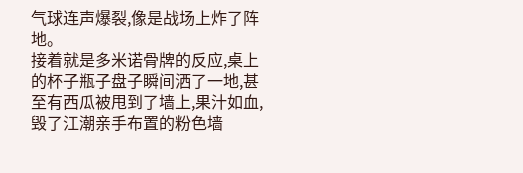气球连声爆裂,像是战场上炸了阵地。
接着就是多米诺骨牌的反应,桌上的杯子瓶子盘子瞬间洒了一地,甚至有西瓜被甩到了墙上,果汁如血,毁了江潮亲手布置的粉色墙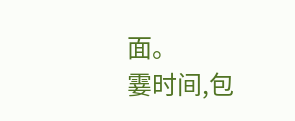面。
霎时间,包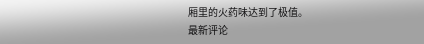厢里的火药味达到了极值。
最新评论